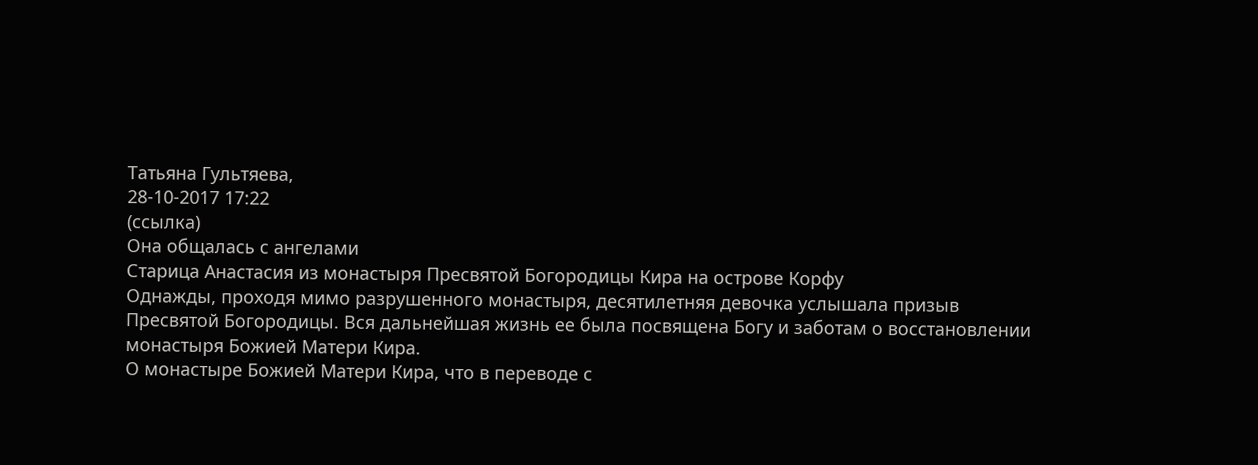Татьяна Гультяева,
28-10-2017 17:22
(ссылка)
Она общалась с ангелами
Старица Анастасия из монастыря Пресвятой Богородицы Кира на острове Корфу
Однажды, проходя мимо разрушенного монастыря, десятилетняя девочка услышала призыв Пресвятой Богородицы. Вся дальнейшая жизнь ее была посвящена Богу и заботам о восстановлении монастыря Божией Матери Кира.
О монастыре Божией Матери Кира, что в переводе с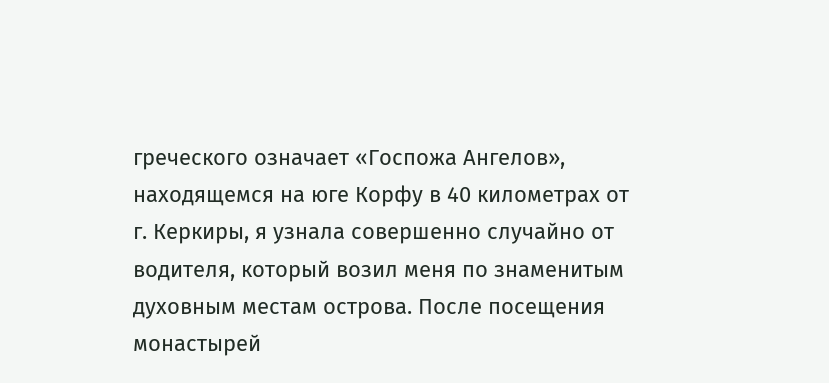греческого означает «Госпожа Ангелов», находящемся на юге Корфу в 40 километрах от г. Керкиры, я узнала совершенно случайно от водителя, который возил меня по знаменитым духовным местам острова. После посещения монастырей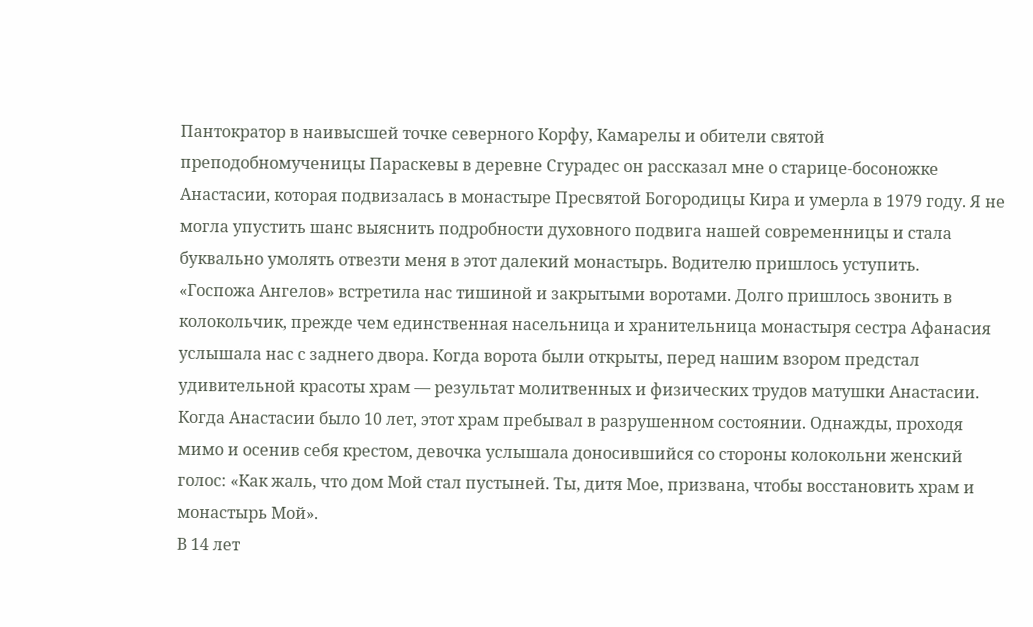Пантократор в наивысшей точке северного Корфу, Камарелы и обители святой преподобномученицы Параскевы в деревне Сгурадес он рассказал мне о старице-босоножке Анастасии, которая подвизалась в монастыре Пресвятой Богородицы Кира и умерла в 1979 году. Я не могла упустить шанс выяснить подробности духовного подвига нашей современницы и стала буквально умолять отвезти меня в этот далекий монастырь. Водителю пришлось уступить.
«Госпожа Ангелов» встретила нас тишиной и закрытыми воротами. Долго пришлось звонить в колокольчик, прежде чем единственная насельница и хранительница монастыря сестра Афанасия услышала нас с заднего двора. Когда ворота были открыты, перед нашим взором предстал удивительной красоты храм — результат молитвенных и физических трудов матушки Анастасии.
Когда Анастасии было 10 лет, этот храм пребывал в разрушенном состоянии. Однажды, проходя мимо и осенив себя крестом, девочка услышала доносившийся со стороны колокольни женский голос: «Как жаль, что дом Мой стал пустыней. Ты, дитя Мое, призвана, чтобы восстановить храм и монастырь Мой».
В 14 лет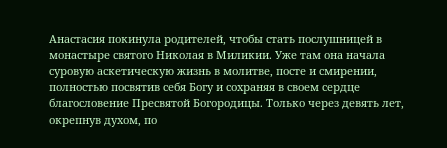Анастасия покинула родителей, чтобы стать послушницей в монастыре святого Николая в Миликии. Уже там она начала суровую аскетическую жизнь в молитве, посте и смирении, полностью посвятив себя Богу и сохраняя в своем сердце благословение Пресвятой Богородицы. Только через девять лет, окрепнув духом, по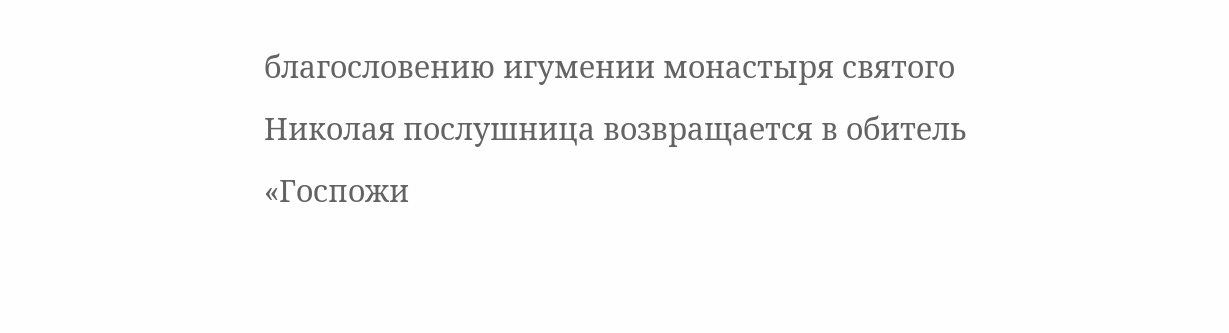благословению игумении монастыря святого Николая послушница возвращается в обитель «Госпожи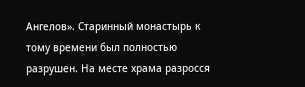Ангелов». Старинный монастырь к тому времени был полностью разрушен. На месте храма разросся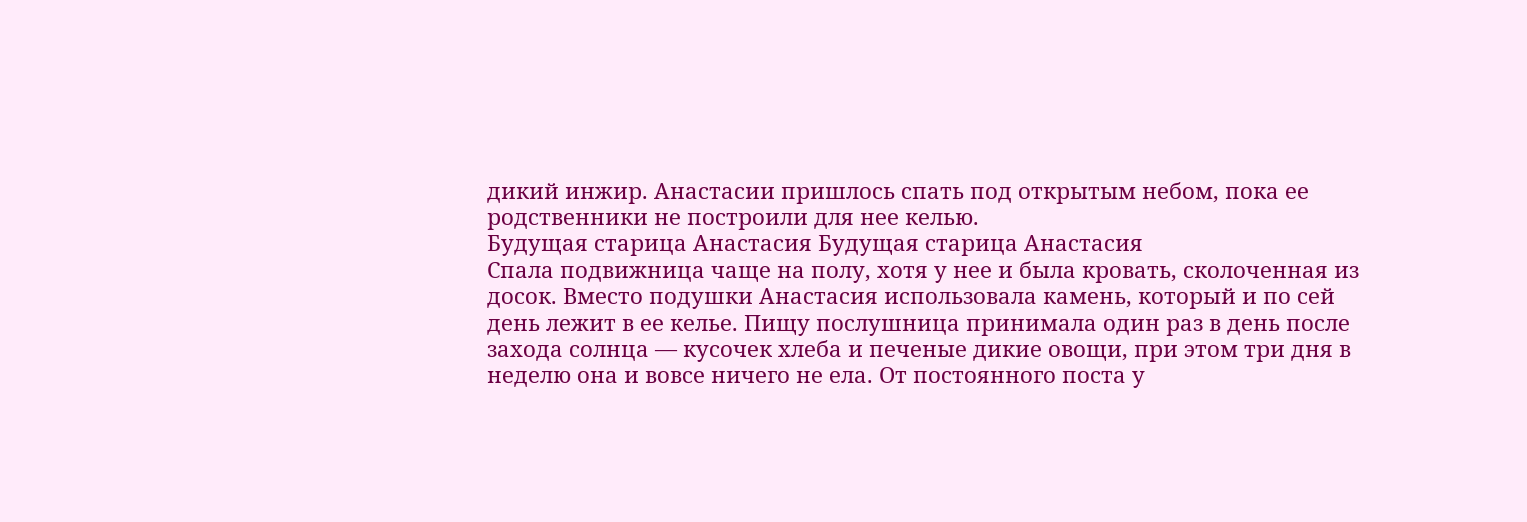дикий инжир. Анастасии пришлось спать под открытым небом, пока ее родственники не построили для нее келью.
Будущая старица Анастасия Будущая старица Анастасия
Спала подвижница чаще на полу, хотя у нее и была кровать, сколоченная из досок. Вместо подушки Анастасия использовала камень, который и по сей день лежит в ее келье. Пищу послушница принимала один раз в день после захода солнца — кусочек хлеба и печеные дикие овощи, при этом три дня в неделю она и вовсе ничего не ела. От постоянного поста у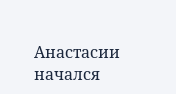Анастасии начался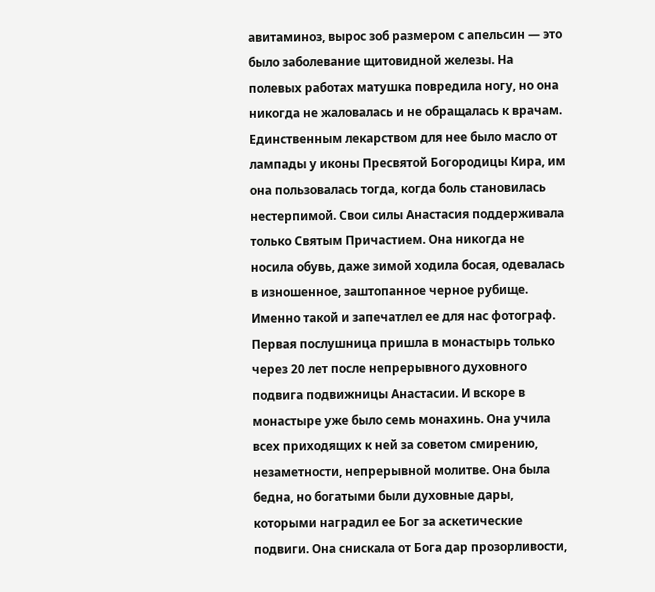авитаминоз, вырос зоб размером с апельсин — это было заболевание щитовидной железы. На полевых работах матушка повредила ногу, но она никогда не жаловалась и не обращалась к врачам. Единственным лекарством для нее было масло от лампады у иконы Пресвятой Богородицы Кира, им она пользовалась тогда, когда боль становилась нестерпимой. Свои силы Анастасия поддерживала только Святым Причастием. Она никогда не носила обувь, даже зимой ходила босая, одевалась в изношенное, заштопанное черное рубище. Именно такой и запечатлел ее для нас фотограф.
Первая послушница пришла в монастырь только через 20 лет после непрерывного духовного подвига подвижницы Анастасии. И вскоре в монастыре уже было семь монахинь. Она учила всех приходящих к ней за советом смирению, незаметности, непрерывной молитве. Она была бедна, но богатыми были духовные дары, которыми наградил ее Бог за аскетические подвиги. Она снискала от Бога дар прозорливости,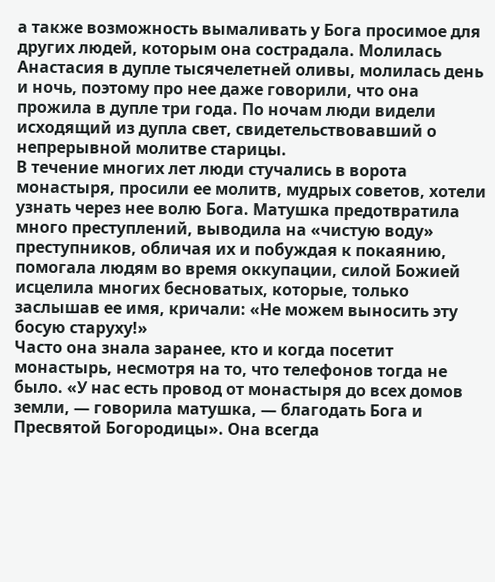а также возможность вымаливать у Бога просимое для других людей, которым она сострадала. Молилась Анастасия в дупле тысячелетней оливы, молилась день и ночь, поэтому про нее даже говорили, что она прожила в дупле три года. По ночам люди видели исходящий из дупла свет, свидетельствовавший о непрерывной молитве старицы.
В течение многих лет люди стучались в ворота монастыря, просили ее молитв, мудрых советов, хотели узнать через нее волю Бога. Матушка предотвратила много преступлений, выводила на «чистую воду» преступников, обличая их и побуждая к покаянию, помогала людям во время оккупации, силой Божией исцелила многих бесноватых, которые, только заслышав ее имя, кричали: «Не можем выносить эту босую старуху!»
Часто она знала заранее, кто и когда посетит монастырь, несмотря на то, что телефонов тогда не было. «У нас есть провод от монастыря до всех домов земли, — говорила матушка, — благодать Бога и Пресвятой Богородицы». Она всегда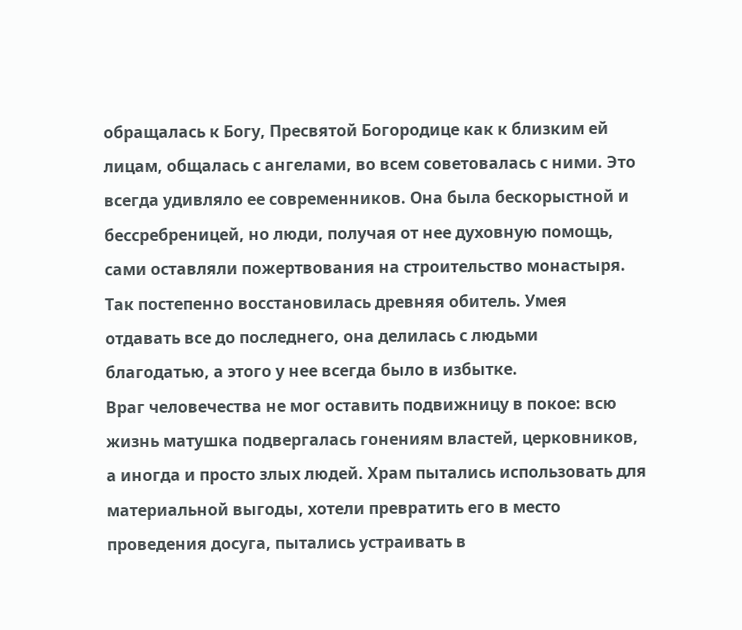обращалась к Богу, Пресвятой Богородице как к близким ей лицам, общалась с ангелами, во всем советовалась с ними. Это всегда удивляло ее современников. Она была бескорыстной и бессребреницей, но люди, получая от нее духовную помощь, сами оставляли пожертвования на строительство монастыря. Так постепенно восстановилась древняя обитель. Умея отдавать все до последнего, она делилась с людьми благодатью, а этого у нее всегда было в избытке.
Враг человечества не мог оставить подвижницу в покое: всю жизнь матушка подвергалась гонениям властей, церковников, а иногда и просто злых людей. Храм пытались использовать для материальной выгоды, хотели превратить его в место проведения досуга, пытались устраивать в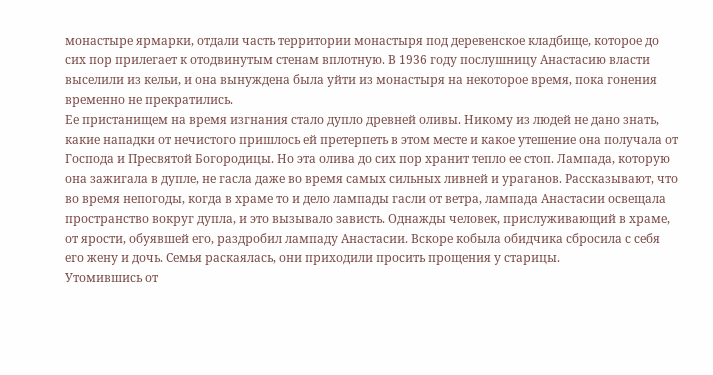монастыре ярмарки, отдали часть территории монастыря под деревенское кладбище, которое до сих пор прилегает к отодвинутым стенам вплотную. В 1936 году послушницу Анастасию власти выселили из кельи, и она вынуждена была уйти из монастыря на некоторое время, пока гонения временно не прекратились.
Ее пристанищем на время изгнания стало дупло древней оливы. Никому из людей не дано знать, какие нападки от нечистого пришлось ей претерпеть в этом месте и какое утешение она получала от Господа и Пресвятой Богородицы. Но эта олива до сих пор хранит тепло ее стоп. Лампада, которую она зажигала в дупле, не гасла даже во время самых сильных ливней и ураганов. Рассказывают, что во время непогоды, когда в храме то и дело лампады гасли от ветра, лампада Анастасии освещала пространство вокруг дупла, и это вызывало зависть. Однажды человек, прислуживающий в храме, от ярости, обуявшей его, раздробил лампаду Анастасии. Вскоре кобыла обидчика сбросила с себя его жену и дочь. Семья раскаялась, они приходили просить прощения у старицы.
Утомившись от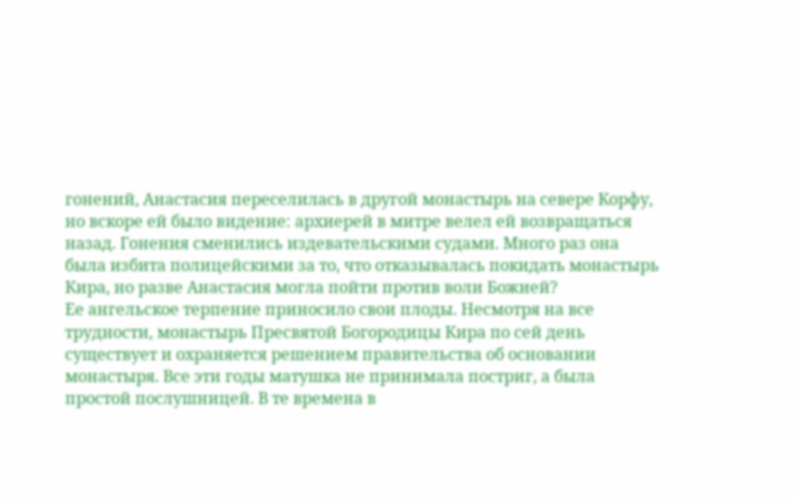гонений, Анастасия переселилась в другой монастырь на севере Корфу, но вскоре ей было видение: архиерей в митре велел ей возвращаться назад. Гонения сменились издевательскими судами. Много раз она была избита полицейскими за то, что отказывалась покидать монастырь Кира, но разве Анастасия могла пойти против воли Божией?
Ее ангельское терпение приносило свои плоды. Несмотря на все трудности, монастырь Пресвятой Богородицы Кира по сей день существует и охраняется решением правительства об основании монастыря. Все эти годы матушка не принимала постриг, а была простой послушницей. В те времена в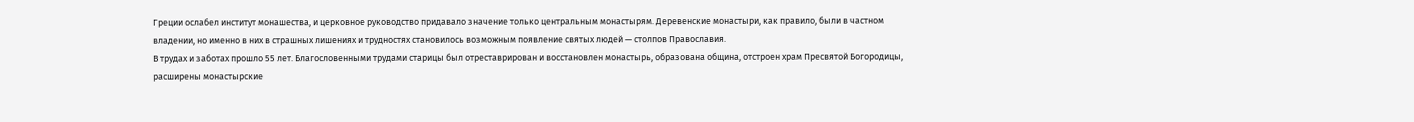Греции ослабел институт монашества, и церковное руководство придавало значение только центральным монастырям. Деревенские монастыри, как правило, были в частном владении, но именно в них в страшных лишениях и трудностях становилось возможным появление святых людей — столпов Православия.
В трудах и заботах прошло 55 лет. Благословенными трудами старицы был отреставрирован и восстановлен монастырь, образована община, отстроен храм Пресвятой Богородицы, расширены монастырские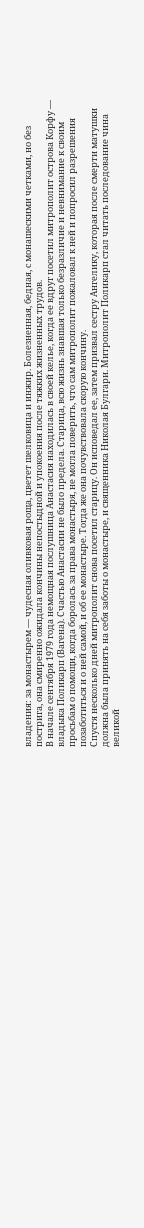владения: за монастырем — чудесная оливковая роща, цветет шелковица и инжир. Болезненная, бедная, с монашескими четками, но без пострига, она смиренно ожидала кончины непостыдной и упокоения после тяжких жизненных трудов.
В начале сентября 1979 года немощная послушница Анастасия находилась в своей келье, когда ее вдруг посетил митрополит острова Корфу — владыка Поликарп (Вагена). Счастью Анастасии не было предела. Старица, всю жизнь знавшая только безразличие и невнимание к своим просьбам о помощи, когда боролась за права монастыря, не могла поверить, что сам митрополит пожаловал к ней и попросил разрешения позаботиться и о ней самой, и об ее монастыре. Тогда же она почувствовала скорую кончину.
Спустя несколько дней митрополит снова посетил старицу. Он исповедал ее, затем призвал сестру Ангелику, которая после смерти матушки должна была принять на себя заботы о монастыре, и священника Николая Булгари. Митрополит Поликарп стал читать последование чина великой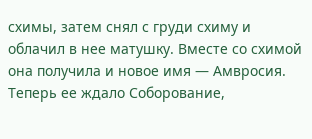схимы, затем снял с груди схиму и облачил в нее матушку. Вместе со схимой она получила и новое имя — Амвросия. Теперь ее ждало Соборование,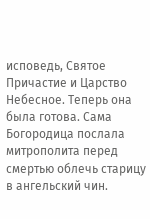исповедь, Святое Причастие и Царство Небесное. Теперь она была готова. Сама Богородица послала митрополита перед смертью облечь старицу в ангельский чин.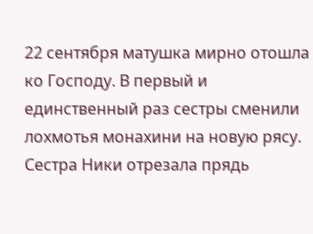22 сентября матушка мирно отошла ко Господу. В первый и единственный раз сестры сменили лохмотья монахини на новую рясу.
Сестра Ники отрезала прядь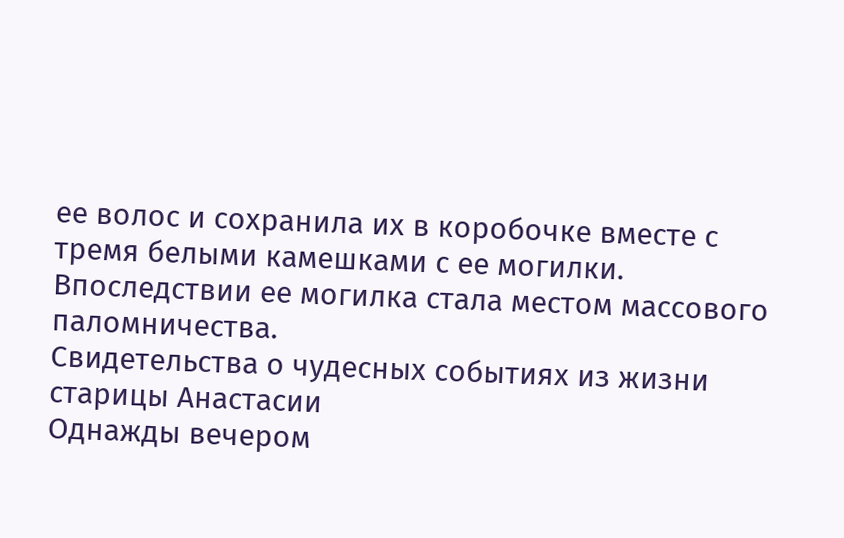ее волос и сохранила их в коробочке вместе с тремя белыми камешками с ее могилки. Впоследствии ее могилка стала местом массового паломничества.
Свидетельства о чудесных событиях из жизни старицы Анастасии
Однажды вечером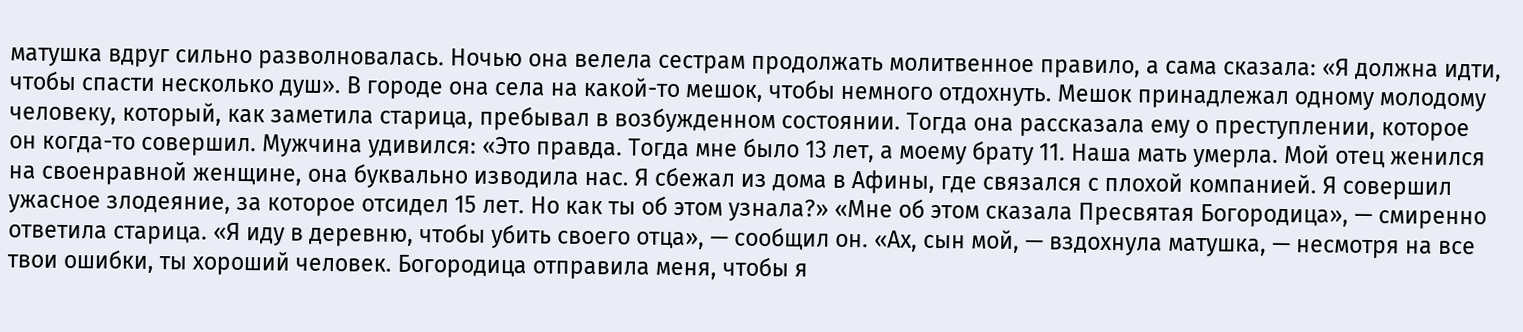матушка вдруг сильно разволновалась. Ночью она велела сестрам продолжать молитвенное правило, а сама сказала: «Я должна идти, чтобы спасти несколько душ». В городе она села на какой-то мешок, чтобы немного отдохнуть. Мешок принадлежал одному молодому человеку, который, как заметила старица, пребывал в возбужденном состоянии. Тогда она рассказала ему о преступлении, которое он когда-то совершил. Мужчина удивился: «Это правда. Тогда мне было 13 лет, а моему брату 11. Наша мать умерла. Мой отец женился на своенравной женщине, она буквально изводила нас. Я сбежал из дома в Афины, где связался с плохой компанией. Я совершил ужасное злодеяние, за которое отсидел 15 лет. Но как ты об этом узнала?» «Мне об этом сказала Пресвятая Богородица», — смиренно ответила старица. «Я иду в деревню, чтобы убить своего отца», — сообщил он. «Ах, сын мой, — вздохнула матушка, — несмотря на все твои ошибки, ты хороший человек. Богородица отправила меня, чтобы я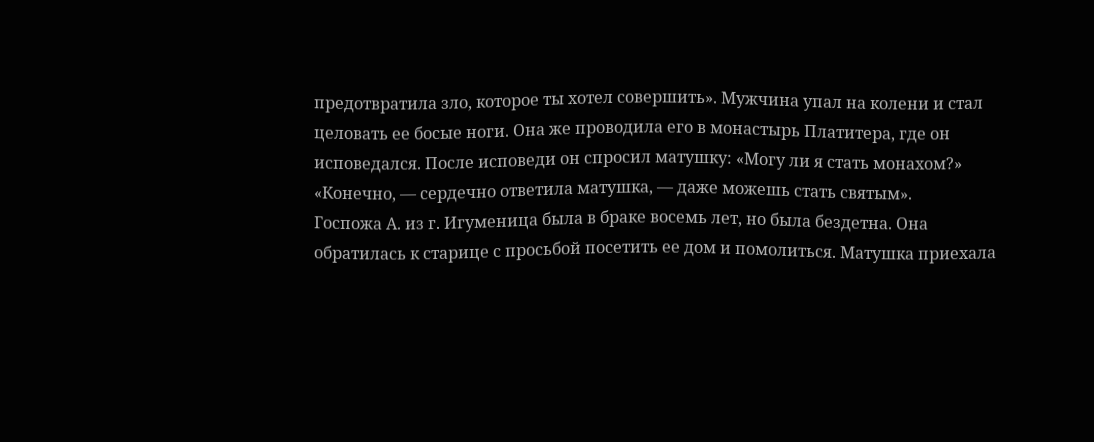предотвратила зло, которое ты хотел совершить». Мужчина упал на колени и стал целовать ее босые ноги. Она же проводила его в монастырь Платитера, где он исповедался. После исповеди он спросил матушку: «Могу ли я стать монахом?» «Конечно, — сердечно ответила матушка, — даже можешь стать святым».
Госпожа А. из г. Игуменица была в браке восемь лет, но была бездетна. Она обратилась к старице с просьбой посетить ее дом и помолиться. Матушка приехала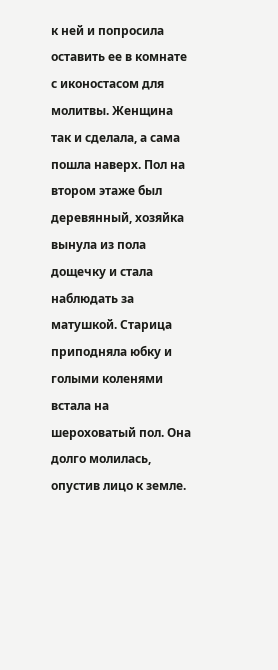к ней и попросила оставить ее в комнате с иконостасом для молитвы. Женщина так и сделала, а сама пошла наверх. Пол на втором этаже был деревянный, хозяйка вынула из пола дощечку и стала наблюдать за матушкой. Старица приподняла юбку и голыми коленями встала на шероховатый пол. Она долго молилась, опустив лицо к земле.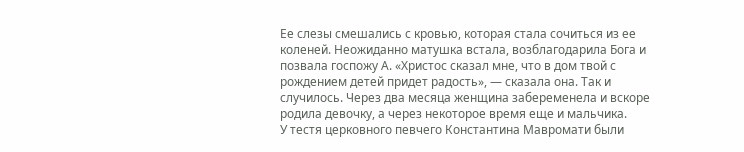Ее слезы смешались с кровью, которая стала сочиться из ее коленей. Неожиданно матушка встала, возблагодарила Бога и позвала госпожу А. «Христос сказал мне, что в дом твой с рождением детей придет радость», — сказала она. Так и случилось. Через два месяца женщина забеременела и вскоре родила девочку, а через некоторое время еще и мальчика.
У тестя церковного певчего Константина Мавромати были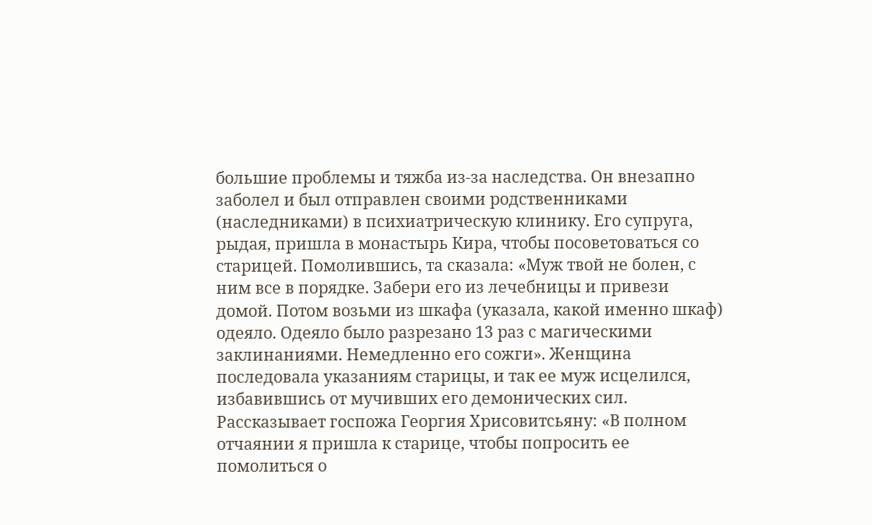большие проблемы и тяжба из-за наследства. Он внезапно заболел и был отправлен своими родственниками (наследниками) в психиатрическую клинику. Его супруга, рыдая, пришла в монастырь Кира, чтобы посоветоваться со старицей. Помолившись, та сказала: «Муж твой не болен, с ним все в порядке. Забери его из лечебницы и привези домой. Потом возьми из шкафа (указала, какой именно шкаф) одеяло. Одеяло было разрезано 13 раз с магическими заклинаниями. Немедленно его сожги». Женщина последовала указаниям старицы, и так ее муж исцелился, избавившись от мучивших его демонических сил.
Рассказывает госпожа Георгия Хрисовитсьяну: «В полном отчаянии я пришла к старице, чтобы попросить ее помолиться о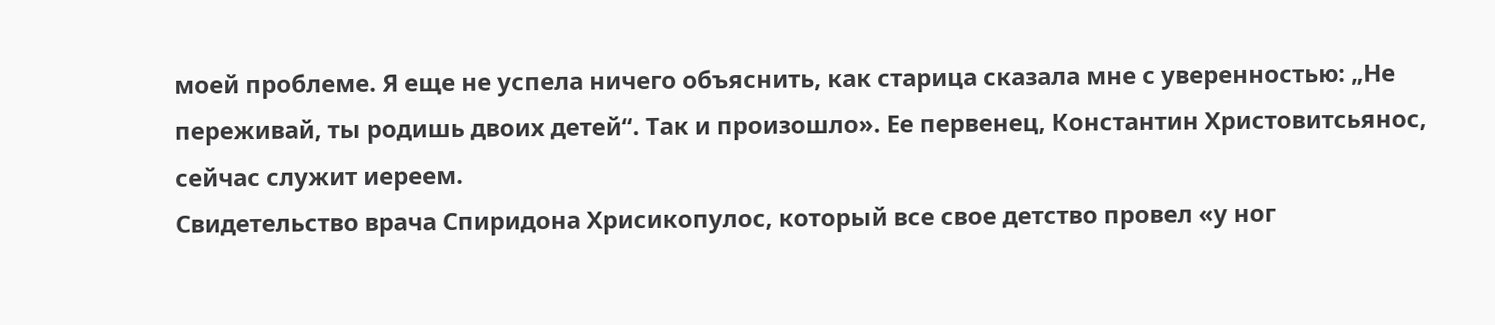моей проблеме. Я еще не успела ничего объяснить, как старица сказала мне с уверенностью: „Не переживай, ты родишь двоих детей“. Так и произошло». Ее первенец, Константин Христовитсьянос, сейчас служит иереем.
Свидетельство врача Спиридона Хрисикопулос, который все свое детство провел «у ног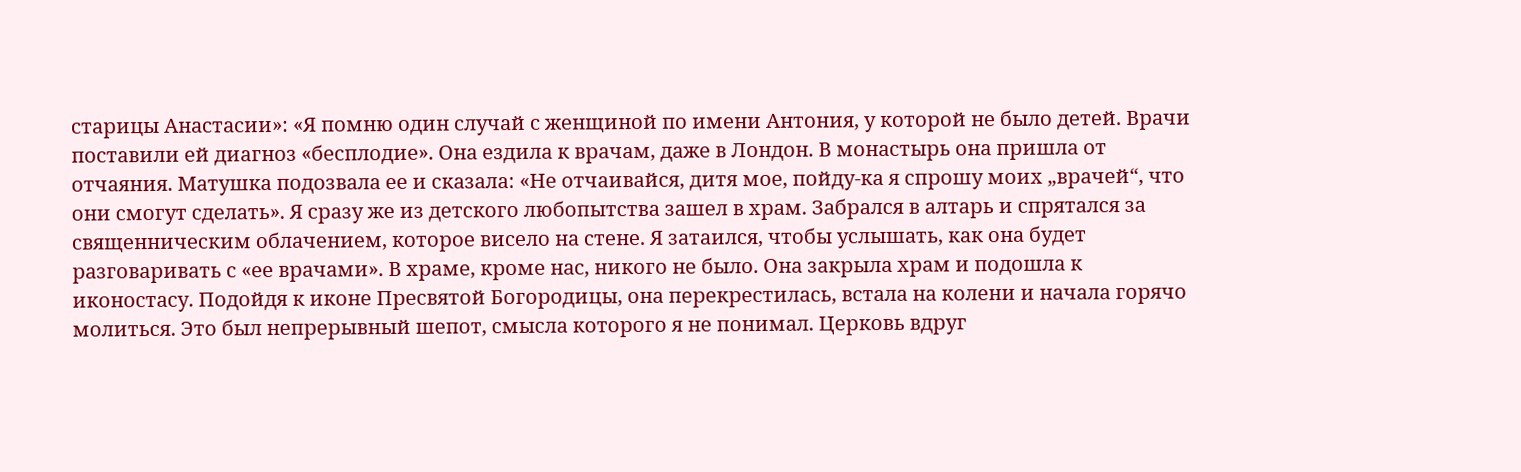старицы Анастасии»: «Я помню один случай с женщиной по имени Антония, у которой не было детей. Врачи поставили ей диагноз «бесплодие». Она ездила к врачам, даже в Лондон. В монастырь она пришла от отчаяния. Матушка подозвала ее и сказала: «Не отчаивайся, дитя мое, пойду-ка я спрошу моих „врачей“, что они смогут сделать». Я сразу же из детского любопытства зашел в храм. Забрался в алтарь и спрятался за священническим облачением, которое висело на стене. Я затаился, чтобы услышать, как она будет разговаривать с «ее врачами». В храме, кроме нас, никого не было. Она закрыла храм и подошла к иконостасу. Подойдя к иконе Пресвятой Богородицы, она перекрестилась, встала на колени и начала горячо молиться. Это был непрерывный шепот, смысла которого я не понимал. Церковь вдруг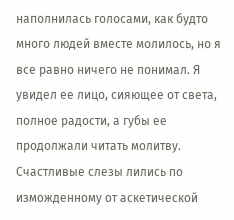наполнилась голосами, как будто много людей вместе молилось, но я все равно ничего не понимал. Я увидел ее лицо, сияющее от света, полное радости, а губы ее продолжали читать молитву. Счастливые слезы лились по изможденному от аскетической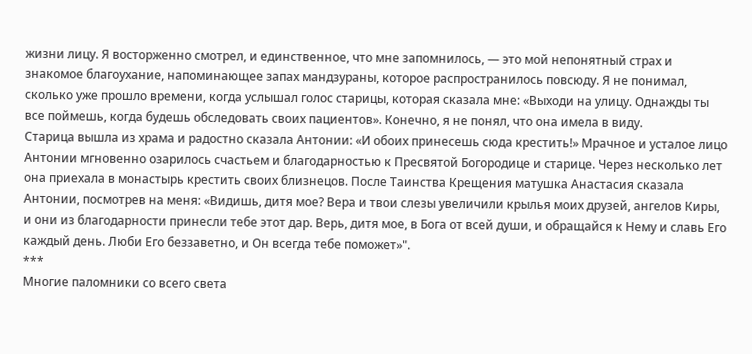жизни лицу. Я восторженно смотрел, и единственное, что мне запомнилось, — это мой непонятный страх и знакомое благоухание, напоминающее запах мандзураны, которое распространилось повсюду. Я не понимал, сколько уже прошло времени, когда услышал голос старицы, которая сказала мне: «Выходи на улицу. Однажды ты все поймешь, когда будешь обследовать своих пациентов». Конечно, я не понял, что она имела в виду.
Старица вышла из храма и радостно сказала Антонии: «И обоих принесешь сюда крестить!» Мрачное и усталое лицо Антонии мгновенно озарилось счастьем и благодарностью к Пресвятой Богородице и старице. Через несколько лет она приехала в монастырь крестить своих близнецов. После Таинства Крещения матушка Анастасия сказала Антонии, посмотрев на меня: «Видишь, дитя мое? Вера и твои слезы увеличили крылья моих друзей, ангелов Киры, и они из благодарности принесли тебе этот дар. Верь, дитя мое, в Бога от всей души, и обращайся к Нему и славь Его каждый день. Люби Его беззаветно, и Он всегда тебе поможет»".
***
Многие паломники со всего света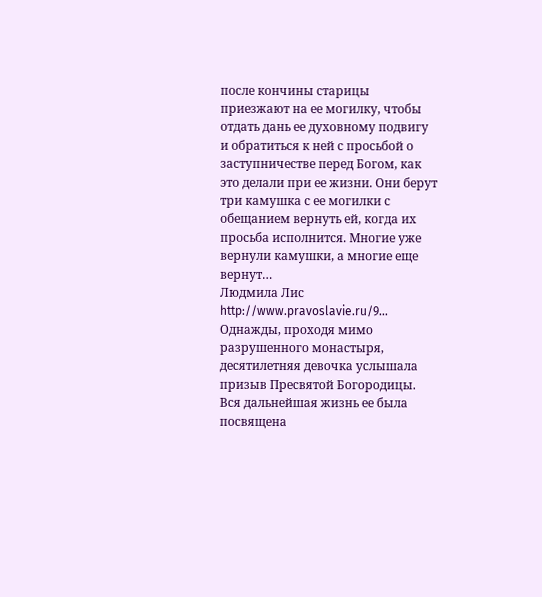после кончины старицы приезжают на ее могилку, чтобы отдать дань ее духовному подвигу и обратиться к ней с просьбой о заступничестве перед Богом, как это делали при ее жизни. Они берут три камушка с ее могилки с обещанием вернуть ей, когда их просьба исполнится. Многие уже вернули камушки, а многие еще вернут…
Людмила Лис
http://www.pravoslavie.ru/9...
Однажды, проходя мимо разрушенного монастыря, десятилетняя девочка услышала призыв Пресвятой Богородицы. Вся дальнейшая жизнь ее была посвящена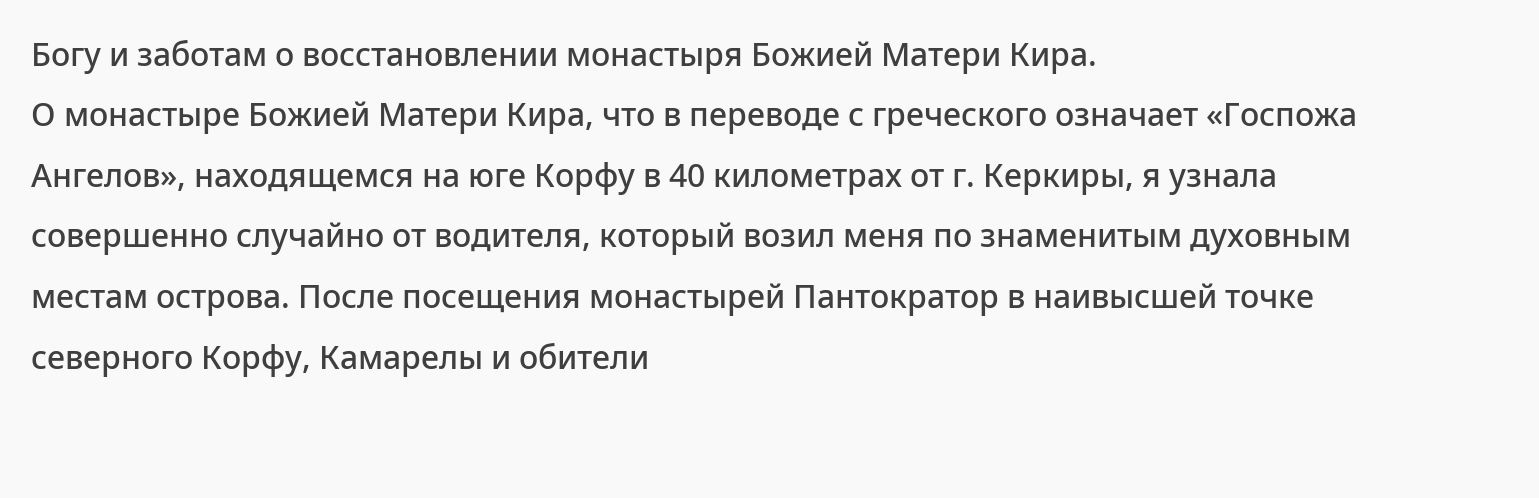Богу и заботам о восстановлении монастыря Божией Матери Кира.
О монастыре Божией Матери Кира, что в переводе с греческого означает «Госпожа Ангелов», находящемся на юге Корфу в 40 километрах от г. Керкиры, я узнала совершенно случайно от водителя, который возил меня по знаменитым духовным местам острова. После посещения монастырей Пантократор в наивысшей точке северного Корфу, Камарелы и обители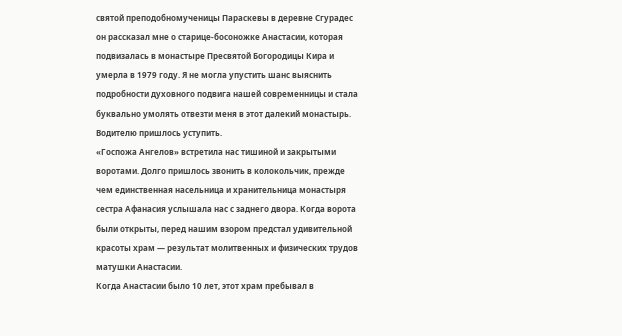святой преподобномученицы Параскевы в деревне Сгурадес он рассказал мне о старице-босоножке Анастасии, которая подвизалась в монастыре Пресвятой Богородицы Кира и умерла в 1979 году. Я не могла упустить шанс выяснить подробности духовного подвига нашей современницы и стала буквально умолять отвезти меня в этот далекий монастырь. Водителю пришлось уступить.
«Госпожа Ангелов» встретила нас тишиной и закрытыми воротами. Долго пришлось звонить в колокольчик, прежде чем единственная насельница и хранительница монастыря сестра Афанасия услышала нас с заднего двора. Когда ворота были открыты, перед нашим взором предстал удивительной красоты храм — результат молитвенных и физических трудов матушки Анастасии.
Когда Анастасии было 10 лет, этот храм пребывал в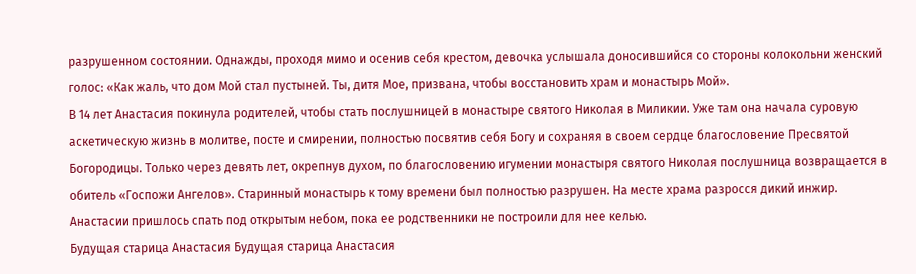разрушенном состоянии. Однажды, проходя мимо и осенив себя крестом, девочка услышала доносившийся со стороны колокольни женский голос: «Как жаль, что дом Мой стал пустыней. Ты, дитя Мое, призвана, чтобы восстановить храм и монастырь Мой».
В 14 лет Анастасия покинула родителей, чтобы стать послушницей в монастыре святого Николая в Миликии. Уже там она начала суровую аскетическую жизнь в молитве, посте и смирении, полностью посвятив себя Богу и сохраняя в своем сердце благословение Пресвятой Богородицы. Только через девять лет, окрепнув духом, по благословению игумении монастыря святого Николая послушница возвращается в обитель «Госпожи Ангелов». Старинный монастырь к тому времени был полностью разрушен. На месте храма разросся дикий инжир. Анастасии пришлось спать под открытым небом, пока ее родственники не построили для нее келью.
Будущая старица Анастасия Будущая старица Анастасия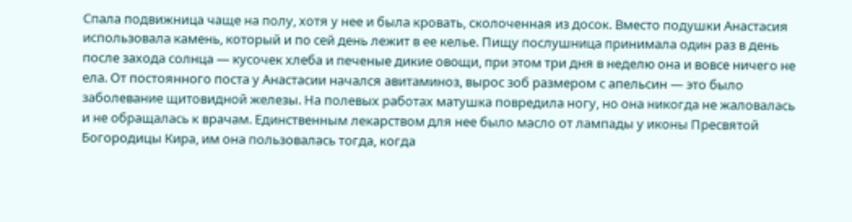Спала подвижница чаще на полу, хотя у нее и была кровать, сколоченная из досок. Вместо подушки Анастасия использовала камень, который и по сей день лежит в ее келье. Пищу послушница принимала один раз в день после захода солнца — кусочек хлеба и печеные дикие овощи, при этом три дня в неделю она и вовсе ничего не ела. От постоянного поста у Анастасии начался авитаминоз, вырос зоб размером с апельсин — это было заболевание щитовидной железы. На полевых работах матушка повредила ногу, но она никогда не жаловалась и не обращалась к врачам. Единственным лекарством для нее было масло от лампады у иконы Пресвятой Богородицы Кира, им она пользовалась тогда, когда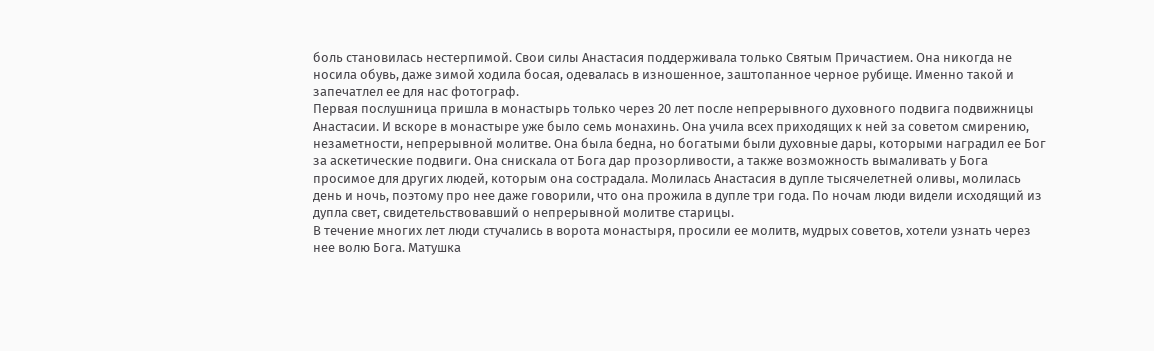боль становилась нестерпимой. Свои силы Анастасия поддерживала только Святым Причастием. Она никогда не носила обувь, даже зимой ходила босая, одевалась в изношенное, заштопанное черное рубище. Именно такой и запечатлел ее для нас фотограф.
Первая послушница пришла в монастырь только через 20 лет после непрерывного духовного подвига подвижницы Анастасии. И вскоре в монастыре уже было семь монахинь. Она учила всех приходящих к ней за советом смирению, незаметности, непрерывной молитве. Она была бедна, но богатыми были духовные дары, которыми наградил ее Бог за аскетические подвиги. Она снискала от Бога дар прозорливости, а также возможность вымаливать у Бога просимое для других людей, которым она сострадала. Молилась Анастасия в дупле тысячелетней оливы, молилась день и ночь, поэтому про нее даже говорили, что она прожила в дупле три года. По ночам люди видели исходящий из дупла свет, свидетельствовавший о непрерывной молитве старицы.
В течение многих лет люди стучались в ворота монастыря, просили ее молитв, мудрых советов, хотели узнать через нее волю Бога. Матушка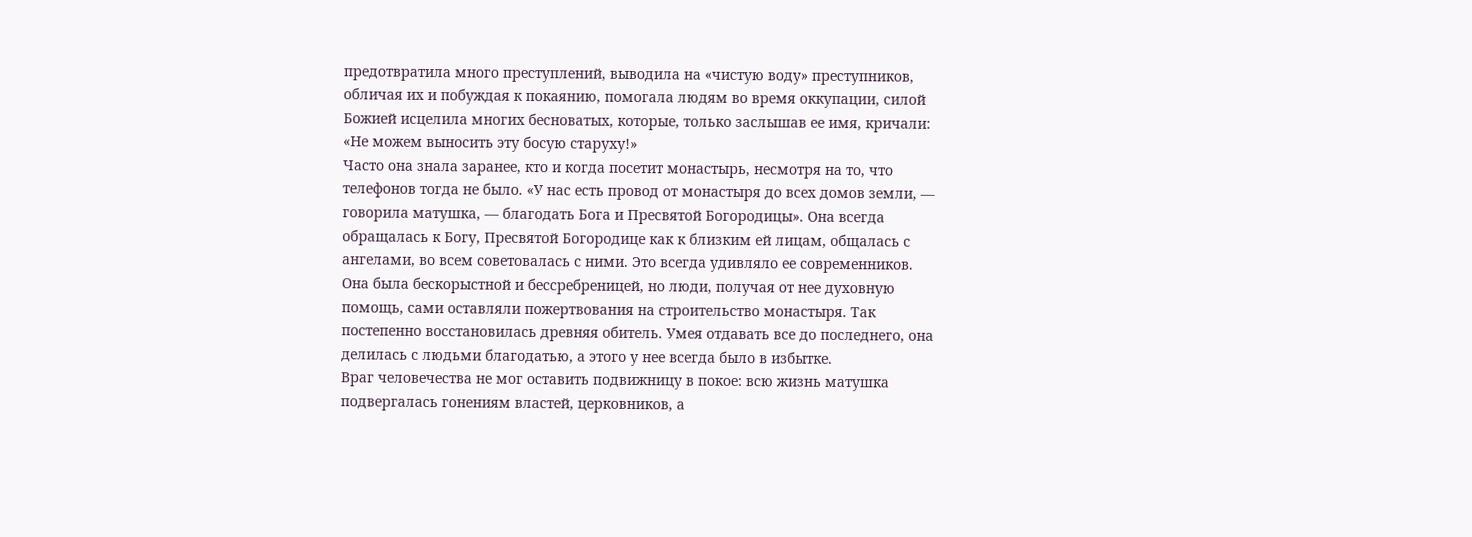предотвратила много преступлений, выводила на «чистую воду» преступников, обличая их и побуждая к покаянию, помогала людям во время оккупации, силой Божией исцелила многих бесноватых, которые, только заслышав ее имя, кричали: «Не можем выносить эту босую старуху!»
Часто она знала заранее, кто и когда посетит монастырь, несмотря на то, что телефонов тогда не было. «У нас есть провод от монастыря до всех домов земли, — говорила матушка, — благодать Бога и Пресвятой Богородицы». Она всегда обращалась к Богу, Пресвятой Богородице как к близким ей лицам, общалась с ангелами, во всем советовалась с ними. Это всегда удивляло ее современников. Она была бескорыстной и бессребреницей, но люди, получая от нее духовную помощь, сами оставляли пожертвования на строительство монастыря. Так постепенно восстановилась древняя обитель. Умея отдавать все до последнего, она делилась с людьми благодатью, а этого у нее всегда было в избытке.
Враг человечества не мог оставить подвижницу в покое: всю жизнь матушка подвергалась гонениям властей, церковников, а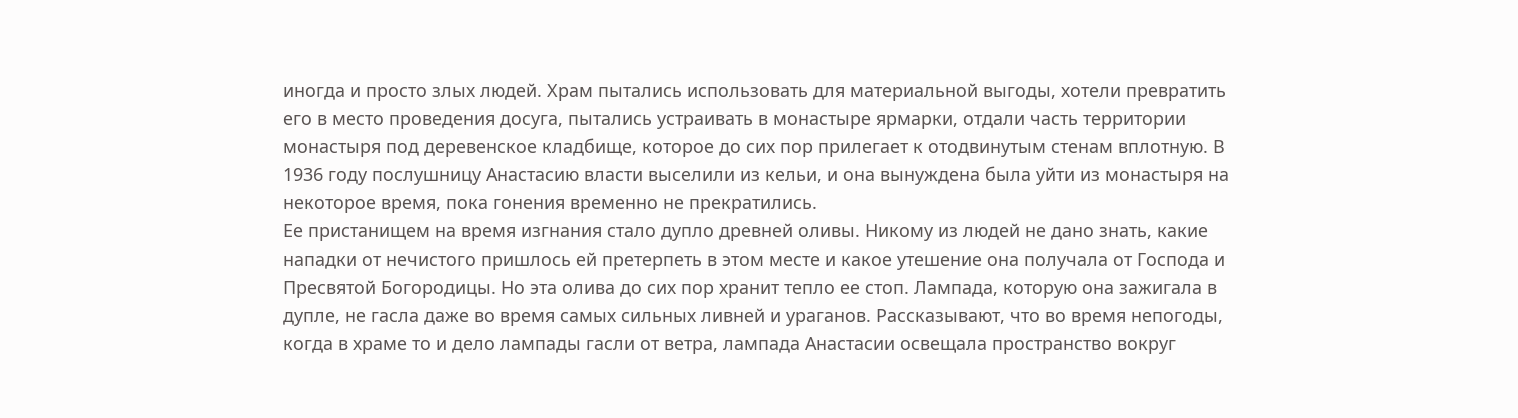иногда и просто злых людей. Храм пытались использовать для материальной выгоды, хотели превратить его в место проведения досуга, пытались устраивать в монастыре ярмарки, отдали часть территории монастыря под деревенское кладбище, которое до сих пор прилегает к отодвинутым стенам вплотную. В 1936 году послушницу Анастасию власти выселили из кельи, и она вынуждена была уйти из монастыря на некоторое время, пока гонения временно не прекратились.
Ее пристанищем на время изгнания стало дупло древней оливы. Никому из людей не дано знать, какие нападки от нечистого пришлось ей претерпеть в этом месте и какое утешение она получала от Господа и Пресвятой Богородицы. Но эта олива до сих пор хранит тепло ее стоп. Лампада, которую она зажигала в дупле, не гасла даже во время самых сильных ливней и ураганов. Рассказывают, что во время непогоды, когда в храме то и дело лампады гасли от ветра, лампада Анастасии освещала пространство вокруг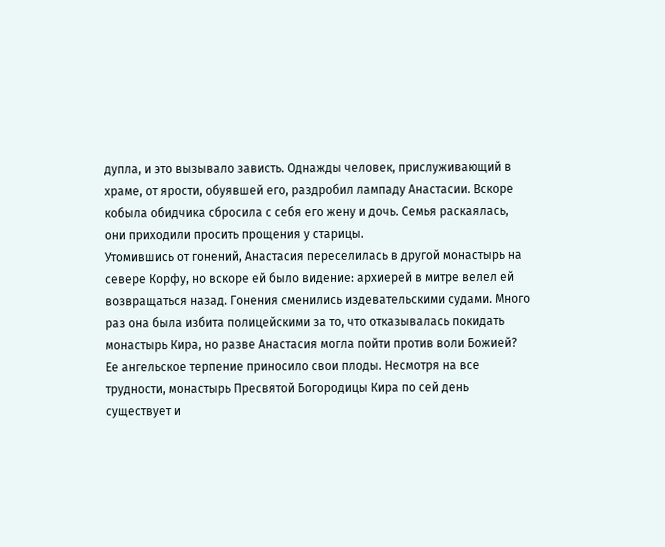дупла, и это вызывало зависть. Однажды человек, прислуживающий в храме, от ярости, обуявшей его, раздробил лампаду Анастасии. Вскоре кобыла обидчика сбросила с себя его жену и дочь. Семья раскаялась, они приходили просить прощения у старицы.
Утомившись от гонений, Анастасия переселилась в другой монастырь на севере Корфу, но вскоре ей было видение: архиерей в митре велел ей возвращаться назад. Гонения сменились издевательскими судами. Много раз она была избита полицейскими за то, что отказывалась покидать монастырь Кира, но разве Анастасия могла пойти против воли Божией?
Ее ангельское терпение приносило свои плоды. Несмотря на все трудности, монастырь Пресвятой Богородицы Кира по сей день существует и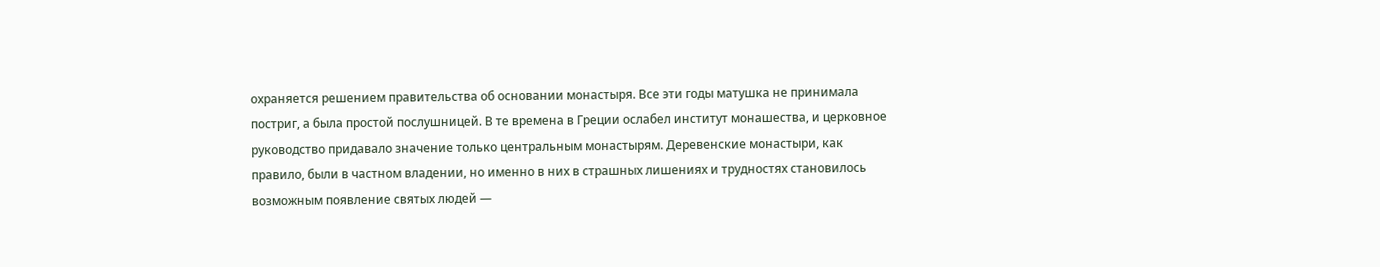охраняется решением правительства об основании монастыря. Все эти годы матушка не принимала постриг, а была простой послушницей. В те времена в Греции ослабел институт монашества, и церковное руководство придавало значение только центральным монастырям. Деревенские монастыри, как правило, были в частном владении, но именно в них в страшных лишениях и трудностях становилось возможным появление святых людей —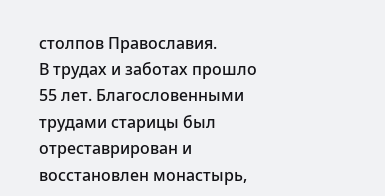столпов Православия.
В трудах и заботах прошло 55 лет. Благословенными трудами старицы был отреставрирован и восстановлен монастырь,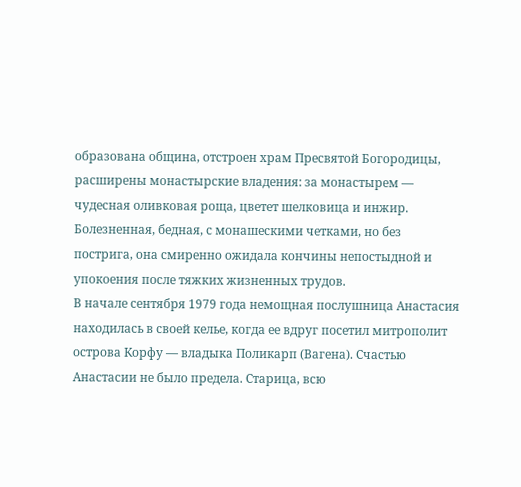образована община, отстроен храм Пресвятой Богородицы, расширены монастырские владения: за монастырем — чудесная оливковая роща, цветет шелковица и инжир. Болезненная, бедная, с монашескими четками, но без пострига, она смиренно ожидала кончины непостыдной и упокоения после тяжких жизненных трудов.
В начале сентября 1979 года немощная послушница Анастасия находилась в своей келье, когда ее вдруг посетил митрополит острова Корфу — владыка Поликарп (Вагена). Счастью Анастасии не было предела. Старица, всю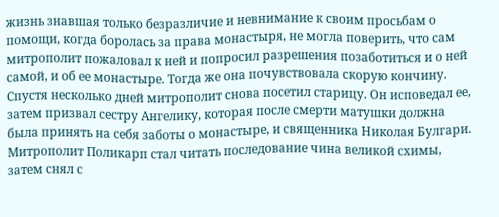жизнь знавшая только безразличие и невнимание к своим просьбам о помощи, когда боролась за права монастыря, не могла поверить, что сам митрополит пожаловал к ней и попросил разрешения позаботиться и о ней самой, и об ее монастыре. Тогда же она почувствовала скорую кончину.
Спустя несколько дней митрополит снова посетил старицу. Он исповедал ее, затем призвал сестру Ангелику, которая после смерти матушки должна была принять на себя заботы о монастыре, и священника Николая Булгари. Митрополит Поликарп стал читать последование чина великой схимы, затем снял с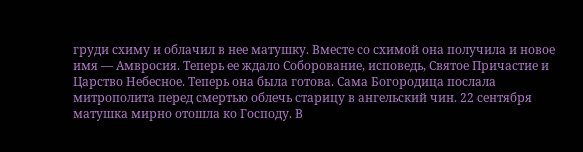груди схиму и облачил в нее матушку. Вместе со схимой она получила и новое имя — Амвросия. Теперь ее ждало Соборование, исповедь, Святое Причастие и Царство Небесное. Теперь она была готова. Сама Богородица послала митрополита перед смертью облечь старицу в ангельский чин. 22 сентября матушка мирно отошла ко Господу. В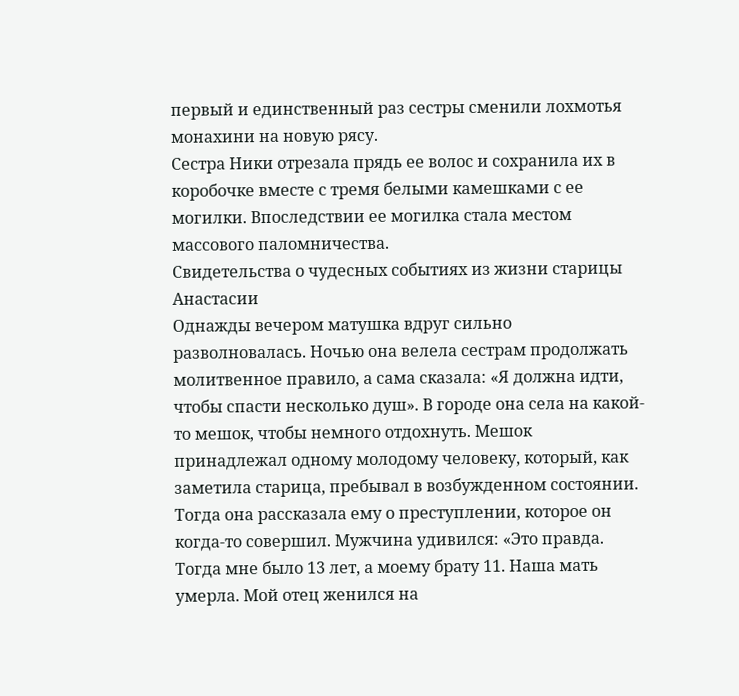первый и единственный раз сестры сменили лохмотья монахини на новую рясу.
Сестра Ники отрезала прядь ее волос и сохранила их в коробочке вместе с тремя белыми камешками с ее могилки. Впоследствии ее могилка стала местом массового паломничества.
Свидетельства о чудесных событиях из жизни старицы Анастасии
Однажды вечером матушка вдруг сильно разволновалась. Ночью она велела сестрам продолжать молитвенное правило, а сама сказала: «Я должна идти, чтобы спасти несколько душ». В городе она села на какой-то мешок, чтобы немного отдохнуть. Мешок принадлежал одному молодому человеку, который, как заметила старица, пребывал в возбужденном состоянии. Тогда она рассказала ему о преступлении, которое он когда-то совершил. Мужчина удивился: «Это правда. Тогда мне было 13 лет, а моему брату 11. Наша мать умерла. Мой отец женился на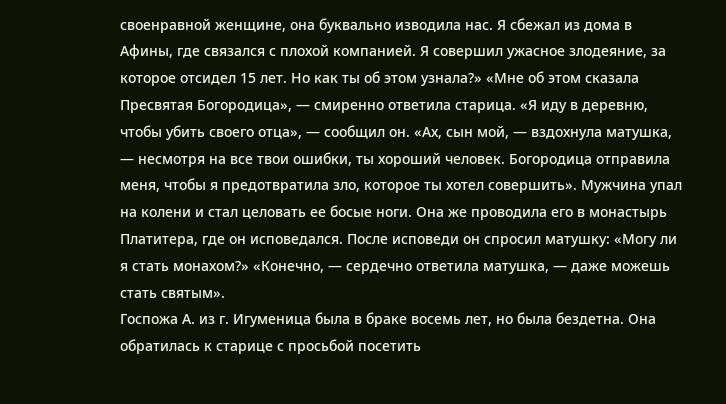своенравной женщине, она буквально изводила нас. Я сбежал из дома в Афины, где связался с плохой компанией. Я совершил ужасное злодеяние, за которое отсидел 15 лет. Но как ты об этом узнала?» «Мне об этом сказала Пресвятая Богородица», — смиренно ответила старица. «Я иду в деревню, чтобы убить своего отца», — сообщил он. «Ах, сын мой, — вздохнула матушка, — несмотря на все твои ошибки, ты хороший человек. Богородица отправила меня, чтобы я предотвратила зло, которое ты хотел совершить». Мужчина упал на колени и стал целовать ее босые ноги. Она же проводила его в монастырь Платитера, где он исповедался. После исповеди он спросил матушку: «Могу ли я стать монахом?» «Конечно, — сердечно ответила матушка, — даже можешь стать святым».
Госпожа А. из г. Игуменица была в браке восемь лет, но была бездетна. Она обратилась к старице с просьбой посетить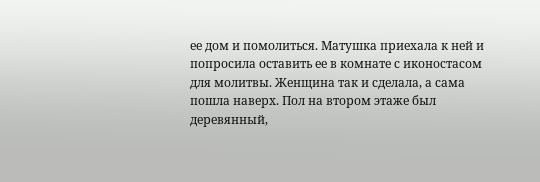ее дом и помолиться. Матушка приехала к ней и попросила оставить ее в комнате с иконостасом для молитвы. Женщина так и сделала, а сама пошла наверх. Пол на втором этаже был деревянный,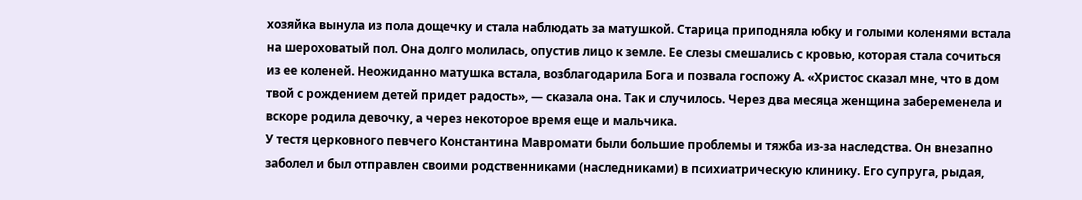хозяйка вынула из пола дощечку и стала наблюдать за матушкой. Старица приподняла юбку и голыми коленями встала на шероховатый пол. Она долго молилась, опустив лицо к земле. Ее слезы смешались с кровью, которая стала сочиться из ее коленей. Неожиданно матушка встала, возблагодарила Бога и позвала госпожу А. «Христос сказал мне, что в дом твой с рождением детей придет радость», — сказала она. Так и случилось. Через два месяца женщина забеременела и вскоре родила девочку, а через некоторое время еще и мальчика.
У тестя церковного певчего Константина Мавромати были большие проблемы и тяжба из-за наследства. Он внезапно заболел и был отправлен своими родственниками (наследниками) в психиатрическую клинику. Его супруга, рыдая,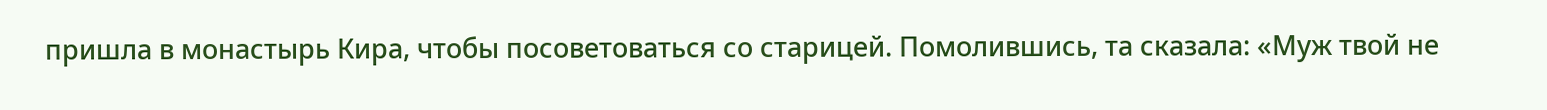пришла в монастырь Кира, чтобы посоветоваться со старицей. Помолившись, та сказала: «Муж твой не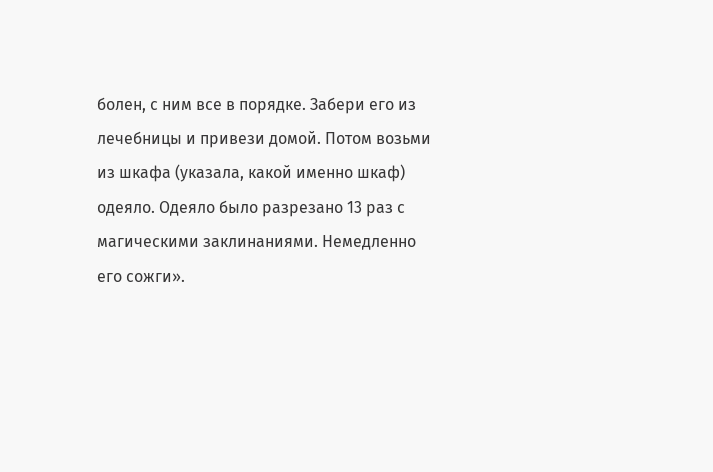болен, с ним все в порядке. Забери его из лечебницы и привези домой. Потом возьми из шкафа (указала, какой именно шкаф) одеяло. Одеяло было разрезано 13 раз с магическими заклинаниями. Немедленно его сожги».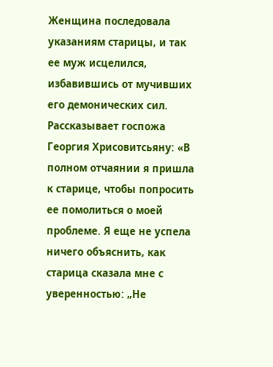Женщина последовала указаниям старицы, и так ее муж исцелился, избавившись от мучивших его демонических сил.
Рассказывает госпожа Георгия Хрисовитсьяну: «В полном отчаянии я пришла к старице, чтобы попросить ее помолиться о моей проблеме. Я еще не успела ничего объяснить, как старица сказала мне с уверенностью: „Не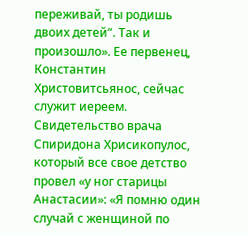переживай, ты родишь двоих детей“. Так и произошло». Ее первенец, Константин Христовитсьянос, сейчас служит иереем.
Свидетельство врача Спиридона Хрисикопулос, который все свое детство провел «у ног старицы Анастасии»: «Я помню один случай с женщиной по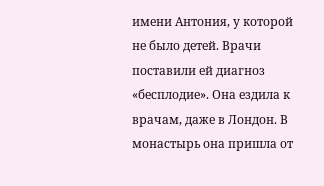имени Антония, у которой не было детей. Врачи поставили ей диагноз «бесплодие». Она ездила к врачам, даже в Лондон. В монастырь она пришла от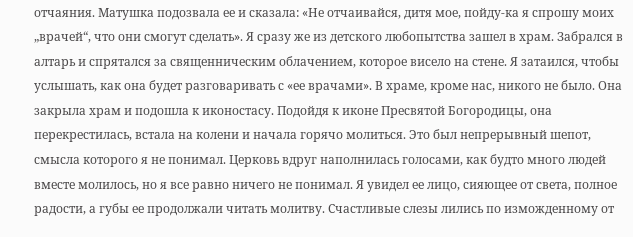отчаяния. Матушка подозвала ее и сказала: «Не отчаивайся, дитя мое, пойду-ка я спрошу моих „врачей“, что они смогут сделать». Я сразу же из детского любопытства зашел в храм. Забрался в алтарь и спрятался за священническим облачением, которое висело на стене. Я затаился, чтобы услышать, как она будет разговаривать с «ее врачами». В храме, кроме нас, никого не было. Она закрыла храм и подошла к иконостасу. Подойдя к иконе Пресвятой Богородицы, она перекрестилась, встала на колени и начала горячо молиться. Это был непрерывный шепот, смысла которого я не понимал. Церковь вдруг наполнилась голосами, как будто много людей вместе молилось, но я все равно ничего не понимал. Я увидел ее лицо, сияющее от света, полное радости, а губы ее продолжали читать молитву. Счастливые слезы лились по изможденному от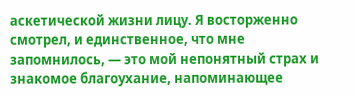аскетической жизни лицу. Я восторженно смотрел, и единственное, что мне запомнилось, — это мой непонятный страх и знакомое благоухание, напоминающее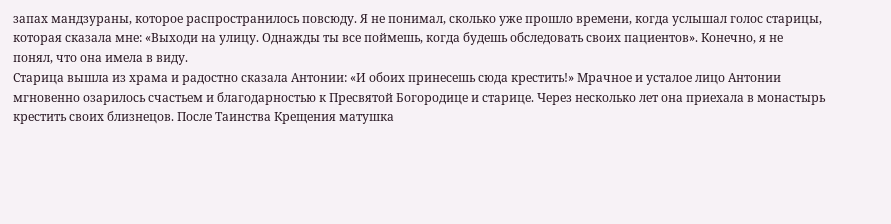запах мандзураны, которое распространилось повсюду. Я не понимал, сколько уже прошло времени, когда услышал голос старицы, которая сказала мне: «Выходи на улицу. Однажды ты все поймешь, когда будешь обследовать своих пациентов». Конечно, я не понял, что она имела в виду.
Старица вышла из храма и радостно сказала Антонии: «И обоих принесешь сюда крестить!» Мрачное и усталое лицо Антонии мгновенно озарилось счастьем и благодарностью к Пресвятой Богородице и старице. Через несколько лет она приехала в монастырь крестить своих близнецов. После Таинства Крещения матушка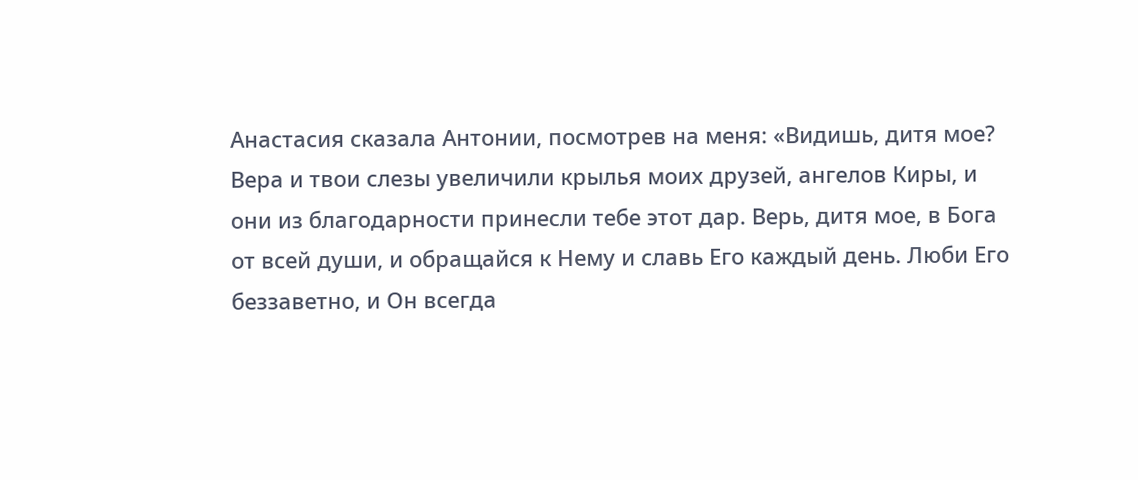Анастасия сказала Антонии, посмотрев на меня: «Видишь, дитя мое? Вера и твои слезы увеличили крылья моих друзей, ангелов Киры, и они из благодарности принесли тебе этот дар. Верь, дитя мое, в Бога от всей души, и обращайся к Нему и славь Его каждый день. Люби Его беззаветно, и Он всегда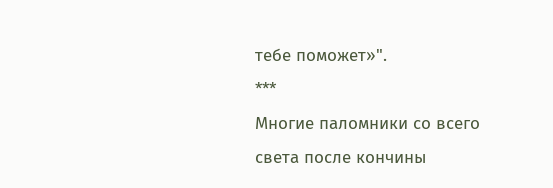тебе поможет»".
***
Многие паломники со всего света после кончины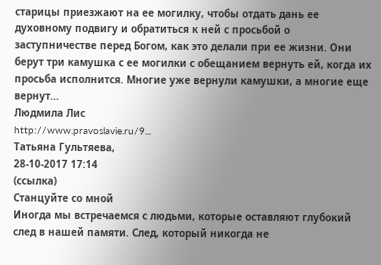старицы приезжают на ее могилку, чтобы отдать дань ее духовному подвигу и обратиться к ней с просьбой о заступничестве перед Богом, как это делали при ее жизни. Они берут три камушка с ее могилки с обещанием вернуть ей, когда их просьба исполнится. Многие уже вернули камушки, а многие еще вернут…
Людмила Лис
http://www.pravoslavie.ru/9...
Татьяна Гультяева,
28-10-2017 17:14
(ссылка)
Станцуйте со мной
Иногда мы встречаемся с людьми, которые оставляют глубокий след в нашей памяти. След, который никогда не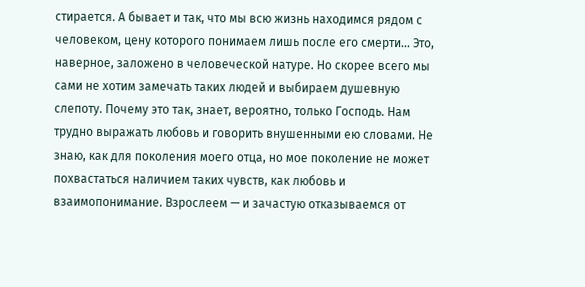стирается. А бывает и так, что мы всю жизнь находимся рядом с человеком, цену которого понимаем лишь после его смерти… Это, наверное, заложено в человеческой натуре. Но скорее всего мы сами не хотим замечать таких людей и выбираем душевную слепоту. Почему это так, знает, вероятно, только Господь. Нам трудно выражать любовь и говорить внушенными ею словами. Не знаю, как для поколения моего отца, но мое поколение не может похвастаться наличием таких чувств, как любовь и взаимопонимание. Взрослеем — и зачастую отказываемся от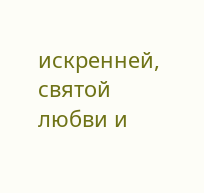искренней, святой любви и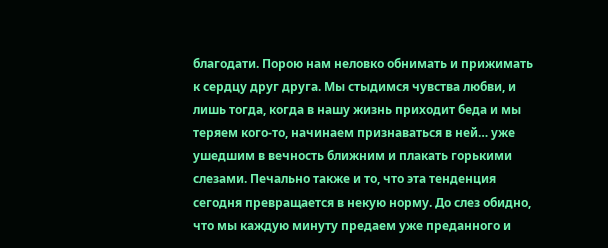благодати. Порою нам неловко обнимать и прижимать к сердцу друг друга. Мы стыдимся чувства любви, и лишь тогда, когда в нашу жизнь приходит беда и мы теряем кого-то, начинаем признаваться в ней… уже ушедшим в вечность ближним и плакать горькими слезами. Печально также и то, что эта тенденция сегодня превращается в некую норму. До слез обидно, что мы каждую минуту предаем уже преданного и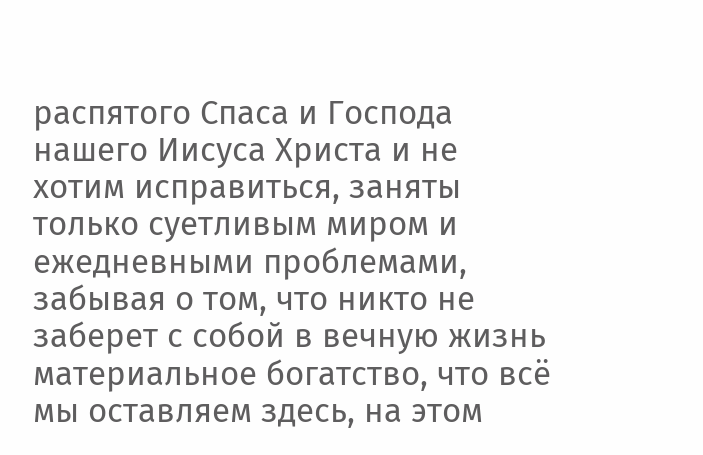распятого Спаса и Господа нашего Иисуса Христа и не хотим исправиться, заняты только суетливым миром и ежедневными проблемами, забывая о том, что никто не заберет с собой в вечную жизнь материальное богатство, что всё мы оставляем здесь, на этом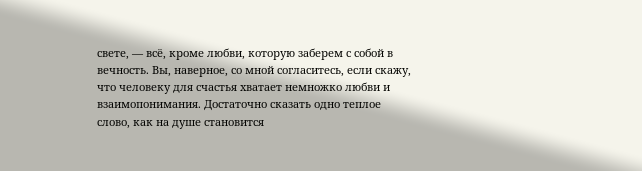свете, — всё, кроме любви, которую заберем с собой в вечность. Вы, наверное, со мной согласитесь, если скажу, что человеку для счастья хватает немножко любви и взаимопонимания. Достаточно сказать одно теплое слово, как на душе становится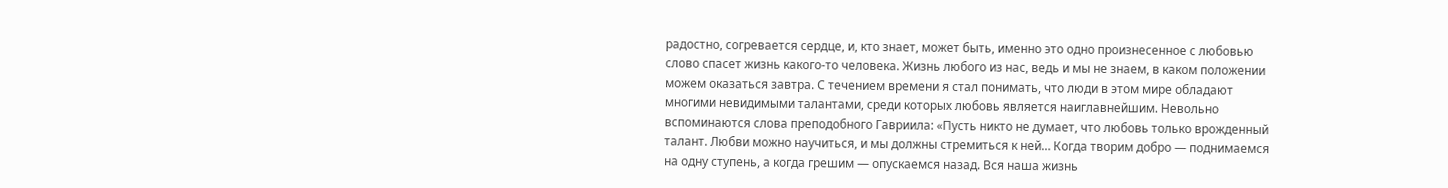радостно, согревается сердце, и, кто знает, может быть, именно это одно произнесенное с любовью слово спасет жизнь какого-то человека. Жизнь любого из нас, ведь и мы не знаем, в каком положении можем оказаться завтра. С течением времени я стал понимать, что люди в этом мире обладают многими невидимыми талантами, среди которых любовь является наиглавнейшим. Невольно вспоминаются слова преподобного Гавриила: «Пусть никто не думает, что любовь только врожденный талант. Любви можно научиться, и мы должны стремиться к ней… Когда творим добро — поднимаемся на одну ступень, а когда грешим — опускаемся назад. Вся наша жизнь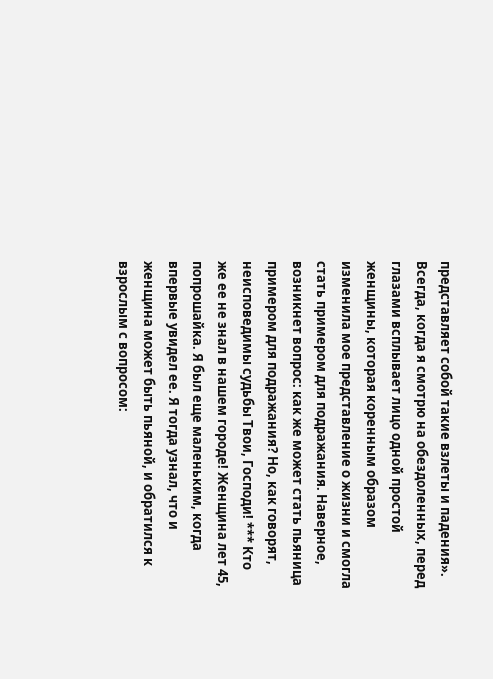представляет собой такие взлеты и падения». Всегда, когда я смотрю на обездоленных, перед глазами всплывает лицо одной простой женщины, которая коренным образом изменила мое представление о жизни и смогла стать примером для подражания. Наверное, возникнет вопрос: как же может стать пьяница примером для подражания? Но, как говорят, неисповедимы судьбы Твои, Господи! *** Кто же ее не знал в нашем городе! Женщина лет 45, попрошайка. Я был еще маленьким, когда впервые увидел ее. Я тогда узнал, что и женщина может быть пьяной, и обратился к взрослым с вопросом: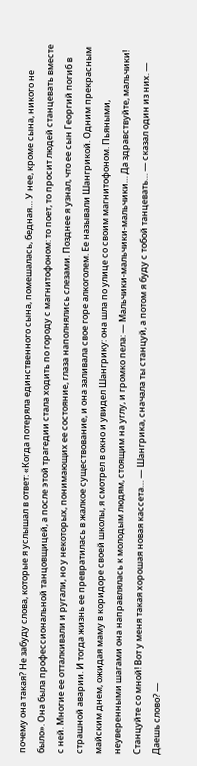почему она такая? Не забуду слова, которые я услышал в ответ: «Когда потеряла единственного сына, помешалась, бедная… У нее, кроме сына, никого не было». Она была профессиональной танцовщицей, а после этой трагедии стала ходить по городу с магнитофоном: то поет, то просит людей станцевать вместе с ней. Многие ее отталкивали и ругали, но у некоторых, понимающих ее состояние, глаза наполнялись слезами. Позднее я узнал, что ее сын Георгий погиб в страшной аварии. И тогда жизнь ее превратилась в жалкое существование, и она заливала свое горе алкоголем. Ее называли Шангрикой. Одним прекрасным майским днем, ожидая маму в коридоре своей школы, я смотрел в окно и увидел Шангрику: она шла по улице со своим магнитофоном. Пьяными, неуверенными шагами она направлялась к молодым людям, стоящим на углу, и громко пела: — Мальчики-мальчики-мальчики… Да здравствуйте, мальчики! Станцуйте со мной! Вот у меня такая хорошая новая кассета… — Шангрика, сначала ты станцуй, а потом я буду с тобой танцевать… — сказал один из них. — Даешь слово? —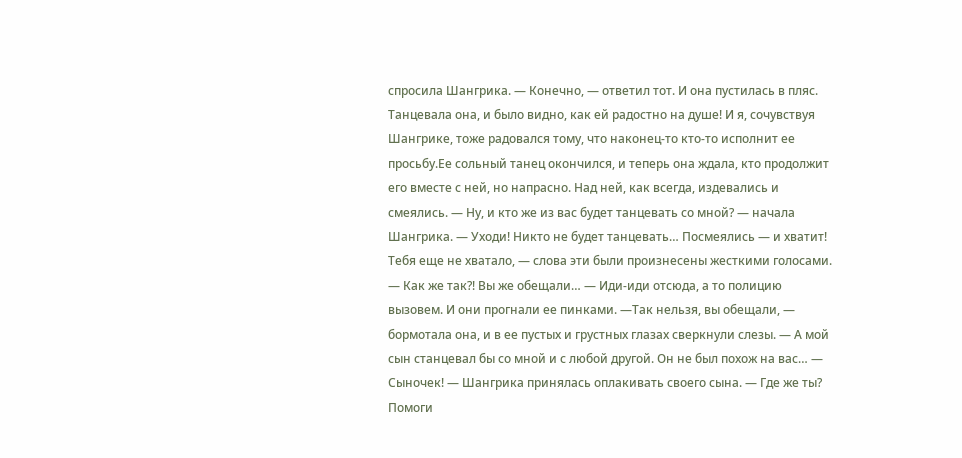спросила Шангрика. — Конечно, — ответил тот. И она пустилась в пляс. Танцевала она, и было видно, как ей радостно на душе! И я, сочувствуя Шангрике, тоже радовался тому, что наконец-то кто-то исполнит ее просьбу.Ее сольный танец окончился, и теперь она ждала, кто продолжит его вместе с ней, но напрасно. Над ней, как всегда, издевались и смеялись. — Ну, и кто же из вас будет танцевать со мной? — начала Шангрика. — Уходи! Никто не будет танцевать… Посмеялись — и хватит! Тебя еще не хватало, — слова эти были произнесены жесткими голосами. — Как же так?! Вы же обещали… — Иди-иди отсюда, а то полицию вызовем. И они прогнали ее пинками. —Так нельзя, вы обещали, — бормотала она, и в ее пустых и грустных глазах сверкнули слезы. — А мой сын станцевал бы со мной и с любой другой. Он не был похож на вас… — Сыночек! — Шангрика принялась оплакивать своего сына. — Где же ты? Помоги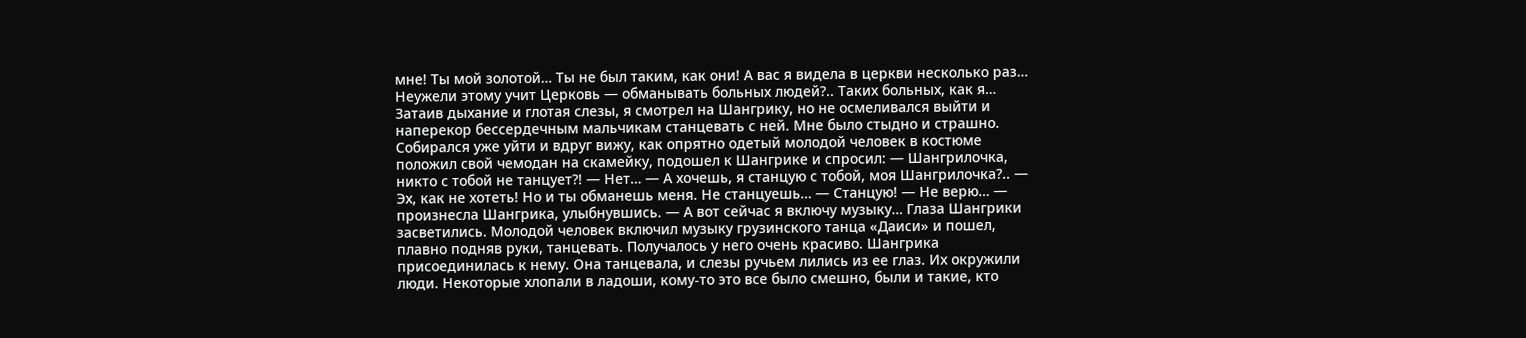мне! Ты мой золотой… Ты не был таким, как они! А вас я видела в церкви несколько раз… Неужели этому учит Церковь — обманывать больных людей?.. Таких больных, как я… Затаив дыхание и глотая слезы, я смотрел на Шангрику, но не осмеливался выйти и наперекор бессердечным мальчикам станцевать с ней. Мне было стыдно и страшно. Собирался уже уйти и вдруг вижу, как опрятно одетый молодой человек в костюме положил свой чемодан на скамейку, подошел к Шангрике и спросил: — Шангрилочка, никто с тобой не танцует?! — Нет… — А хочешь, я станцую с тобой, моя Шангрилочка?.. — Эх, как не хотеть! Но и ты обманешь меня. Не станцуешь… — Станцую! — Не верю… — произнесла Шангрика, улыбнувшись. — А вот сейчас я включу музыку… Глаза Шангрики засветились. Молодой человек включил музыку грузинского танца «Даиси» и пошел, плавно подняв руки, танцевать. Получалось у него очень красиво. Шангрика присоединилась к нему. Она танцевала, и слезы ручьем лились из ее глаз. Их окружили люди. Некоторые хлопали в ладоши, кому-то это все было смешно, были и такие, кто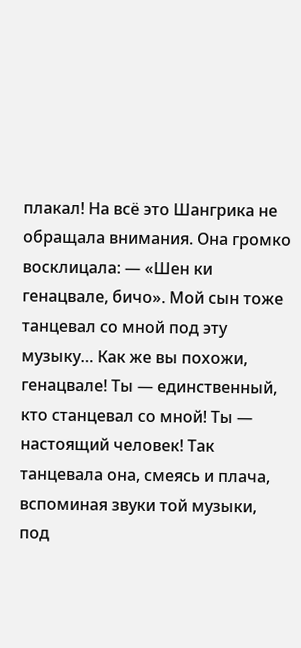плакал! На всё это Шангрика не обращала внимания. Она громко восклицала: — «Шен ки генацвале, бичо». Мой сын тоже танцевал со мной под эту музыку… Как же вы похожи, генацвале! Ты — единственный, кто станцевал со мной! Ты — настоящий человек! Так танцевала она, смеясь и плача, вспоминая звуки той музыки, под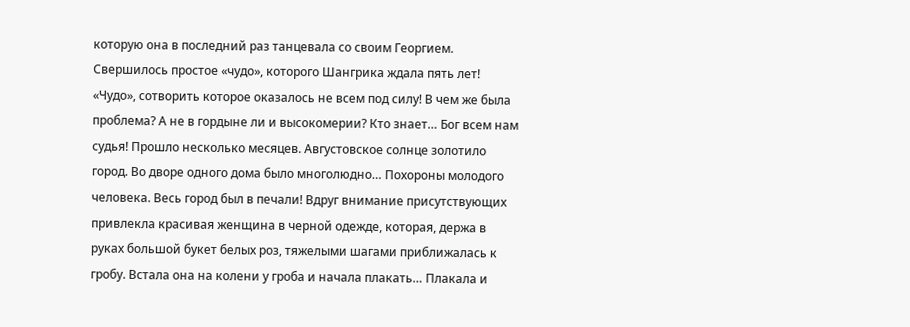которую она в последний раз танцевала со своим Георгием. Свершилось простое «чудо», которого Шангрика ждала пять лет! «Чудо», сотворить которое оказалось не всем под силу! В чем же была проблема? А не в гордыне ли и высокомерии? Кто знает… Бог всем нам судья! Прошло несколько месяцев. Августовское солнце золотило город. Во дворе одного дома было многолюдно… Похороны молодого человека. Весь город был в печали! Вдруг внимание присутствующих привлекла красивая женщина в черной одежде, которая, держа в руках большой букет белых роз, тяжелыми шагами приближалась к гробу. Встала она на колени у гроба и начала плакать… Плакала и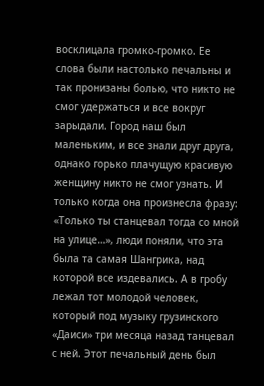восклицала громко-громко. Ее слова были настолько печальны и так пронизаны болью, что никто не смог удержаться и все вокруг зарыдали. Город наш был маленьким, и все знали друг друга, однако горько плачущую красивую женщину никто не смог узнать. И только когда она произнесла фразу: «Только ты станцевал тогда со мной на улице…», люди поняли, что эта была та самая Шангрика, над которой все издевались. А в гробу лежал тот молодой человек, который под музыку грузинского «Даиси» три месяца назад танцевал с ней. Этот печальный день был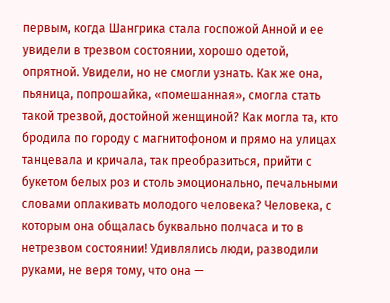первым, когда Шангрика стала госпожой Анной и ее увидели в трезвом состоянии, хорошо одетой, опрятной. Увидели, но не смогли узнать. Как же она, пьяница, попрошайка, «помешанная», смогла стать такой трезвой, достойной женщиной? Как могла та, кто бродила по городу с магнитофоном и прямо на улицах танцевала и кричала, так преобразиться, прийти с букетом белых роз и столь эмоционально, печальными словами оплакивать молодого человека? Человека, с которым она общалась буквально полчаса и то в нетрезвом состоянии! Удивлялись люди, разводили руками, не веря тому, что она —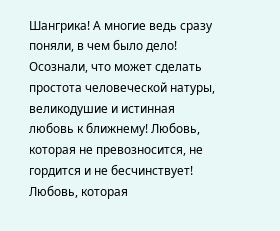Шангрика! А многие ведь сразу поняли, в чем было дело! Осознали, что может сделать простота человеческой натуры, великодушие и истинная любовь к ближнему! Любовь, которая не превозносится, не гордится и не бесчинствует! Любовь, которая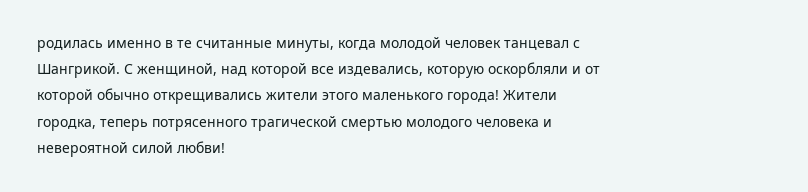родилась именно в те считанные минуты, когда молодой человек танцевал с Шангрикой. С женщиной, над которой все издевались, которую оскорбляли и от которой обычно открещивались жители этого маленького города! Жители городка, теперь потрясенного трагической смертью молодого человека и невероятной силой любви!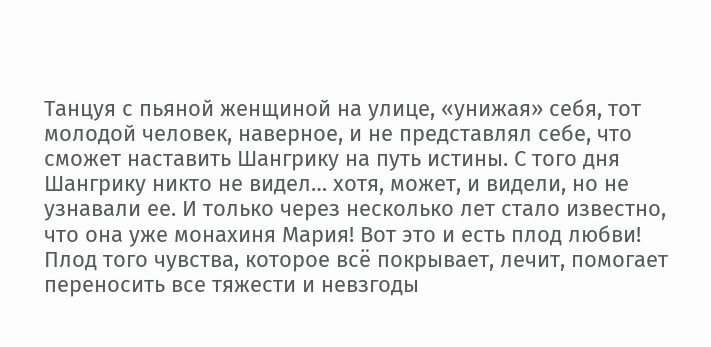Танцуя с пьяной женщиной на улице, «унижая» себя, тот молодой человек, наверное, и не представлял себе, что сможет наставить Шангрику на путь истины. С того дня Шангрику никто не видел… хотя, может, и видели, но не узнавали ее. И только через несколько лет стало известно, что она уже монахиня Мария! Вот это и есть плод любви! Плод того чувства, которое всё покрывает, лечит, помогает переносить все тяжести и невзгоды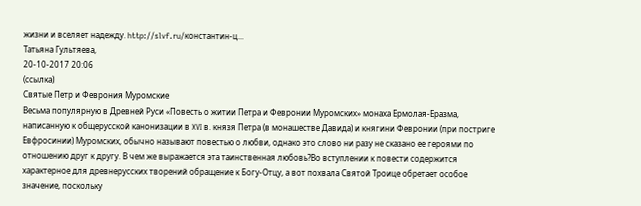жизни и вселяет надежду. http://slvf.ru/константин-ц...
Татьяна Гультяева,
20-10-2017 20:06
(ссылка)
Святые Петр и Феврония Муромские
Весьма популярную в Древней Руси «Повесть о житии Петра и Февронии Муромских» монаха Ермолая-Еразма, написанную к общерусской канонизации в XVI в. князя Петра (в монашестве Давида) и княгини Февронии (при постриге Евфросинии) Муромских, обычно называют повестью о любви, однако это слово ни разу не сказано ее героями по отношению друг к другу. В чем же выражается эта таинственная любовь?Во вступлении к повести содержится характерное для древнерусских творений обращение к Богу-Отцу, а вот похвала Святой Троице обретает особое значение, поскольку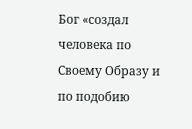Бог «создал человека по Своему Образу и по подобию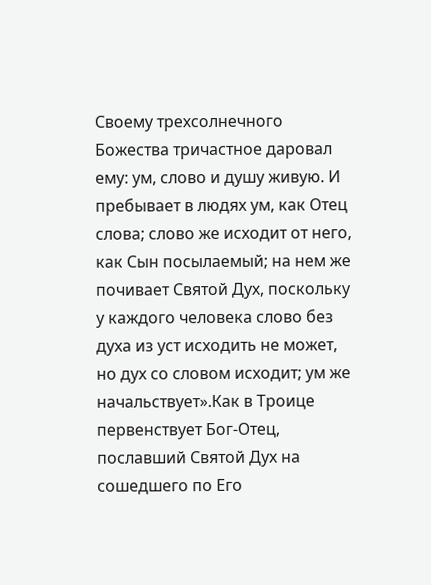Своему трехсолнечного Божества тричастное даровал ему: ум, слово и душу живую. И пребывает в людях ум, как Отец слова; слово же исходит от него, как Сын посылаемый; на нем же почивает Святой Дух, поскольку у каждого человека слово без духа из уст исходить не может, но дух со словом исходит; ум же начальствует».Как в Троице первенствует Бог-Отец, пославший Святой Дух на сошедшего по Его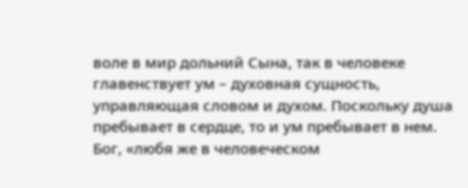воле в мир дольний Сына, так в человеке главенствует ум – духовная сущность, управляющая словом и духом. Поскольку душа пребывает в сердце, то и ум пребывает в нем.
Бог, «любя же в человеческом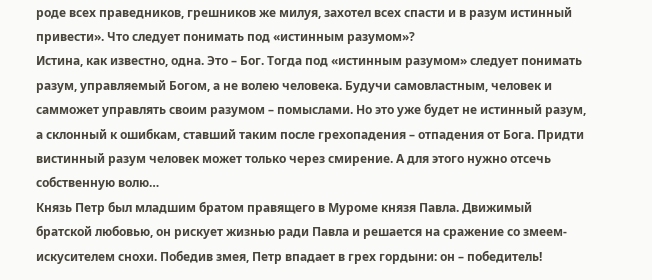роде всех праведников, грешников же милуя, захотел всех спасти и в разум истинный привести». Что следует понимать под «истинным разумом»?
Истина, как известно, одна. Это – Бог. Тогда под «истинным разумом» следует понимать разум, управляемый Богом, а не волею человека. Будучи самовластным, человек и самможет управлять своим разумом – помыслами. Но это уже будет не истинный разум, а склонный к ошибкам, ставший таким после грехопадения – отпадения от Бога. Придти вистинный разум человек может только через смирение. А для этого нужно отсечь собственную волю…
Князь Петр был младшим братом правящего в Муроме князя Павла. Движимый братской любовью, он рискует жизнью ради Павла и решается на сражение со змеем-искусителем снохи. Победив змея, Петр впадает в грех гордыни: он – победитель!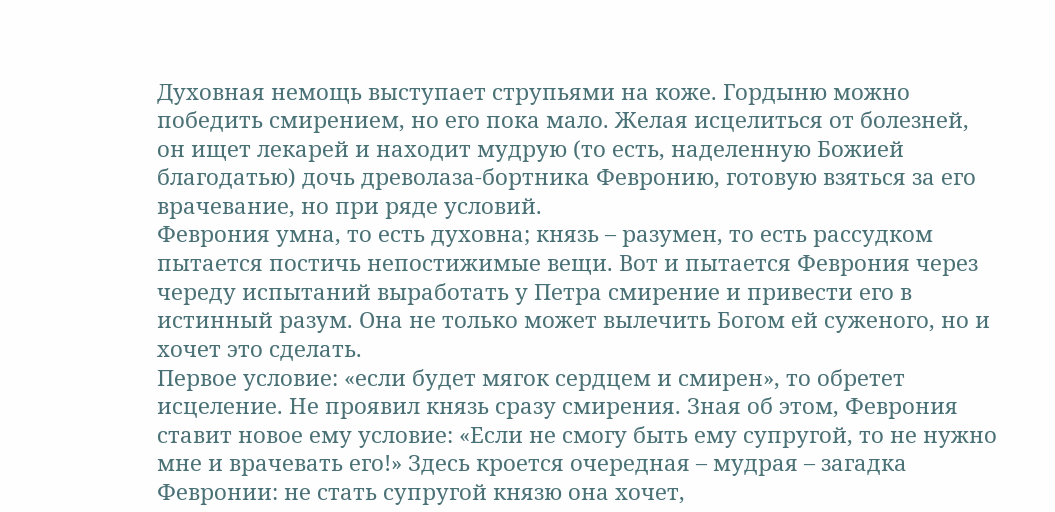Духовная немощь выступает струпьями на коже. Гордыню можно победить смирением, но его пока мало. Желая исцелиться от болезней, он ищет лекарей и находит мудрую (то есть, наделенную Божией благодатью) дочь древолаза-бортника Февронию, готовую взяться за его врачевание, но при ряде условий.
Феврония умна, то есть духовна; князь – разумен, то есть рассудком пытается постичь непостижимые вещи. Вот и пытается Феврония через череду испытаний выработать у Петра смирение и привести его в истинный разум. Она не только может вылечить Богом ей суженого, но и хочет это сделать.
Первое условие: «если будет мягок сердцем и смирен», то обретет исцеление. Не проявил князь сразу смирения. Зная об этом, Феврония ставит новое ему условие: «Если не смогу быть ему супругой, то не нужно мне и врачевать его!» Здесь кроется очередная – мудрая – загадка Февронии: не стать супругой князю она хочет,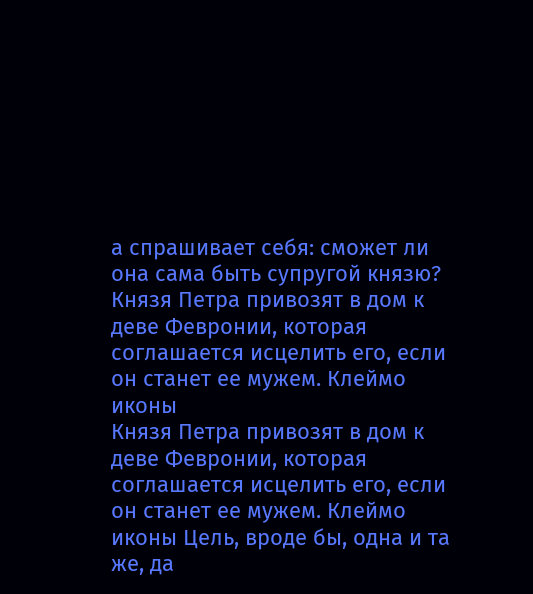а спрашивает себя: сможет ли она сама быть супругой князю?
Князя Петра привозят в дом к деве Февронии, которая соглашается исцелить его, если он станет ее мужем. Клеймо иконы
Князя Петра привозят в дом к деве Февронии, которая соглашается исцелить его, если он станет ее мужем. Клеймо иконы Цель, вроде бы, одна и та же, да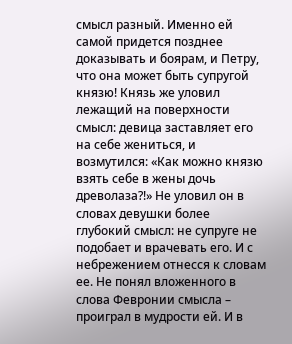смысл разный. Именно ей самой придется позднее доказывать и боярам, и Петру, что она может быть супругой князю! Князь же уловил лежащий на поверхности смысл: девица заставляет его на себе жениться, и возмутился: «Как можно князю взять себе в жены дочь древолаза?!» Не уловил он в словах девушки более глубокий смысл: не супруге не подобает и врачевать его. И с небрежением отнесся к словам ее. Не понял вложенного в слова Февронии смысла – проиграл в мудрости ей. И в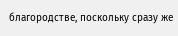благородстве, поскольку сразу же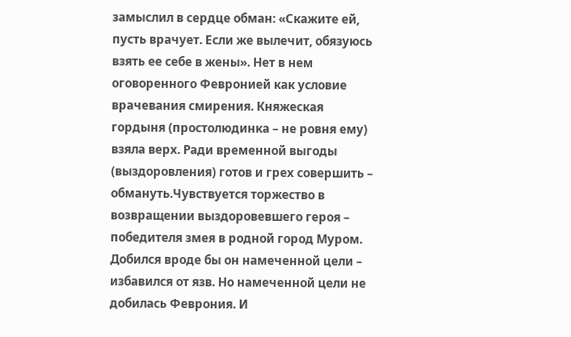замыслил в сердце обман: «Скажите ей, пусть врачует. Если же вылечит, обязуюсь взять ее себе в жены». Нет в нем оговоренного Февронией как условие врачевания смирения. Княжеская гордыня (простолюдинка – не ровня ему) взяла верх. Ради временной выгоды (выздоровления) готов и грех совершить – обмануть.Чувствуется торжество в возвращении выздоровевшего героя – победителя змея в родной город Муром. Добился вроде бы он намеченной цели – избавился от язв. Но намеченной цели не добилась Феврония. И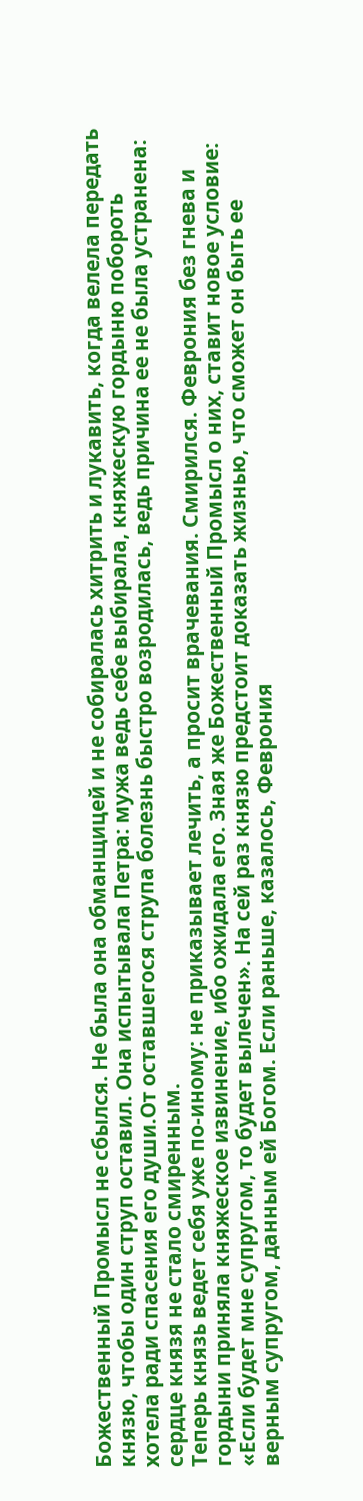Божественный Промысл не сбылся. Не была она обманщицей и не собиралась хитрить и лукавить, когда велела передать князю, чтобы один струп оставил. Она испытывала Петра: мужа ведь себе выбирала, княжескую гордыню побороть хотела ради спасения его души.От оставшегося струпа болезнь быстро возродилась, ведь причина ее не была устранена: сердце князя не стало смиренным.
Теперь князь ведет себя уже по-иному: не приказывает лечить, а просит врачевания. Смирился. Феврония без гнева и гордыни приняла княжеское извинение, ибо ожидала его. Зная же Божественный Промысл о них, ставит новое условие: «Если будет мне супругом, то будет вылечен». На сей раз князю предстоит доказать жизнью, что сможет он быть ее верным супругом, данным ей Богом. Если раньше, казалось, Феврония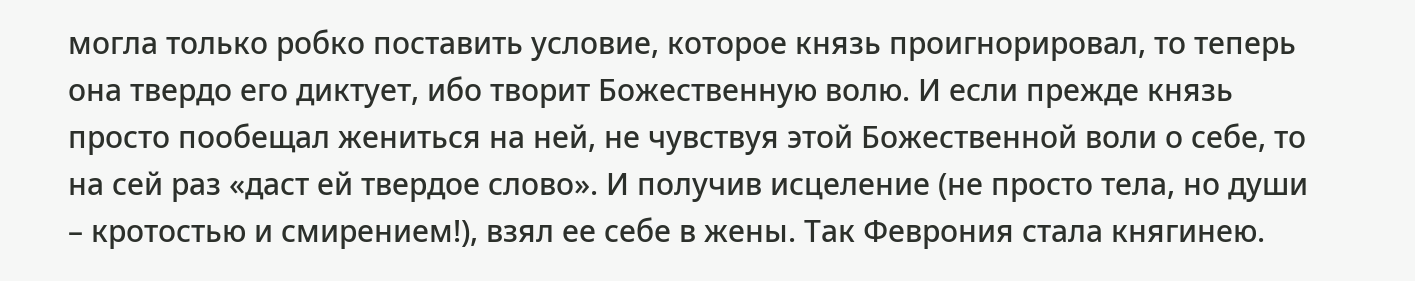могла только робко поставить условие, которое князь проигнорировал, то теперь она твердо его диктует, ибо творит Божественную волю. И если прежде князь просто пообещал жениться на ней, не чувствуя этой Божественной воли о себе, то на сей раз «даст ей твердое слово». И получив исцеление (не просто тела, но души – кротостью и смирением!), взял ее себе в жены. Так Феврония стала княгинею.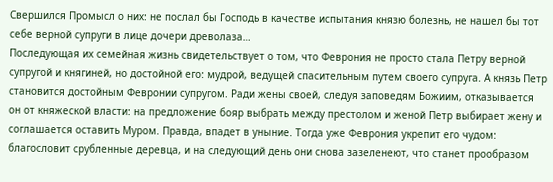Свершился Промысл о них: не послал бы Господь в качестве испытания князю болезнь, не нашел бы тот себе верной супруги в лице дочери древолаза…
Последующая их семейная жизнь свидетельствует о том, что Феврония не просто стала Петру верной супругой и княгиней, но достойной его: мудрой, ведущей спасительным путем своего супруга. А князь Петр становится достойным Февронии супругом. Ради жены своей, следуя заповедям Божиим, отказывается он от княжеской власти: на предложение бояр выбрать между престолом и женой Петр выбирает жену и соглашается оставить Муром. Правда, впадет в уныние. Тогда уже Феврония укрепит его чудом: благословит срубленные деревца, и на следующий день они снова зазеленеют, что станет прообразом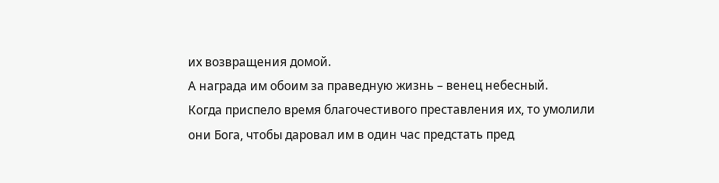их возвращения домой.
А награда им обоим за праведную жизнь – венец небесный.
Когда приспело время благочестивого преставления их, то умолили они Бога, чтобы даровал им в один час предстать пред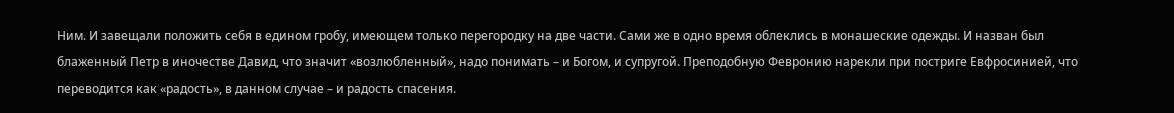Ним. И завещали положить себя в едином гробу, имеющем только перегородку на две части. Сами же в одно время облеклись в монашеские одежды. И назван был блаженный Петр в иночестве Давид, что значит «возлюбленный», надо понимать – и Богом, и супругой. Преподобную Февронию нарекли при постриге Евфросинией, что переводится как «радость», в данном случае – и радость спасения.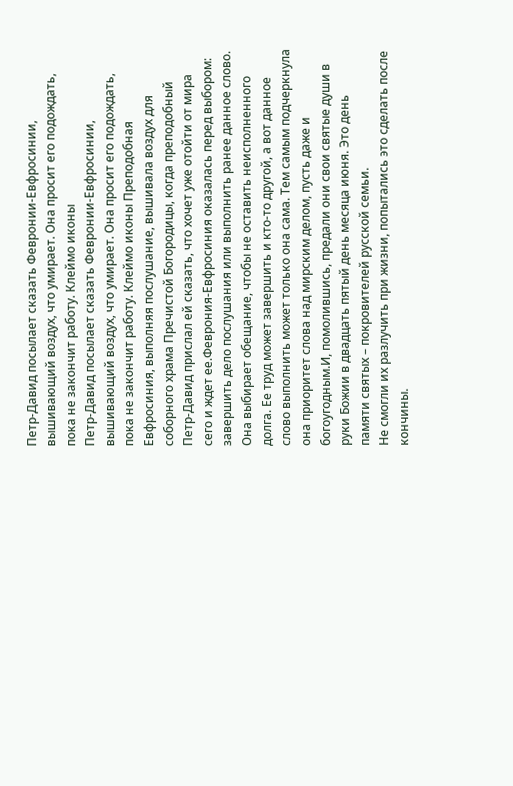Петр-Давид посылает сказать Февронии-Евфросинии, вышивающий воздух, что умирает. Она просит его подождать, пока не закончит работу. Клеймо иконы
Петр-Давид посылает сказать Февронии-Евфросинии, вышивающий воздух, что умирает. Она просит его подождать, пока не закончит работу. Клеймо иконы Преподобная Евфросиния, выполняя послушание, вышивала воздух для соборного храма Пречистой Богородицы, когда преподобный Петр-Давид прислал ей сказать, что хочет уже отойти от мира сего и ждет ее.Феврония-Евфросиния оказалась перед выбором: завершить дело послушания или выполнить ранее данное слово. Она выбирает обещание, чтобы не оставить неисполненного долга. Ее труд может завершить и кто-то другой, а вот данное слово выполнить может только она сама. Тем самым подчеркнула она приоритет слова над мирским делом, пусть даже и богоугодным.И, помолившись, предали они свои святые души в руки Божии в двадцать пятый день месяца июня. Это день памяти святых – покровителей русской семьи.
Не смогли их разлучить при жизни, попытались это сделать после кончины.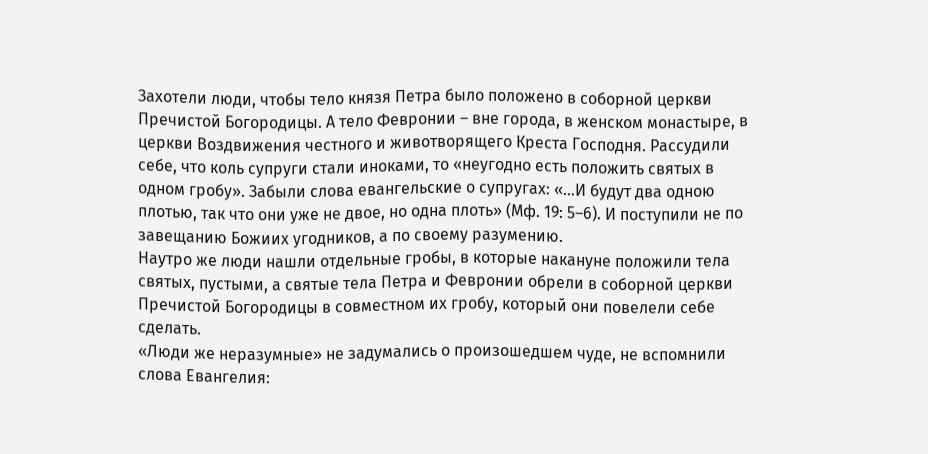Захотели люди, чтобы тело князя Петра было положено в соборной церкви Пречистой Богородицы. А тело Февронии – вне города, в женском монастыре, в церкви Воздвижения честного и животворящего Креста Господня. Рассудили себе, что коль супруги стали иноками, то «неугодно есть положить святых в одном гробу». Забыли слова евангельские о супругах: «…И будут два одною плотью, так что они уже не двое, но одна плоть» (Мф. 19: 5–6). И поступили не по завещанию Божиих угодников, а по своему разумению.
Наутро же люди нашли отдельные гробы, в которые накануне положили тела святых, пустыми, а святые тела Петра и Февронии обрели в соборной церкви Пречистой Богородицы в совместном их гробу, который они повелели себе сделать.
«Люди же неразумные» не задумались о произошедшем чуде, не вспомнили слова Евангелия: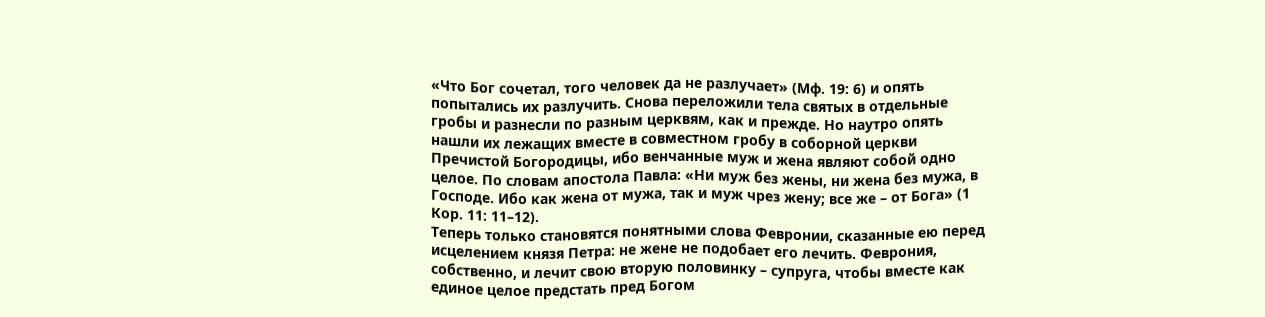«Что Бог сочетал, того человек да не разлучает» (Мф. 19: 6) и опять попытались их разлучить. Снова переложили тела святых в отдельные гробы и разнесли по разным церквям, как и прежде. Но наутро опять нашли их лежащих вместе в совместном гробу в соборной церкви Пречистой Богородицы, ибо венчанные муж и жена являют собой одно целое. По словам апостола Павла: «Ни муж без жены, ни жена без мужа, в Господе. Ибо как жена от мужа, так и муж чрез жену; все же – от Бога» (1 Кор. 11: 11–12).
Теперь только становятся понятными слова Февронии, сказанные ею перед исцелением князя Петра: не жене не подобает его лечить. Феврония, собственно, и лечит свою вторую половинку – супруга, чтобы вместе как единое целое предстать пред Богом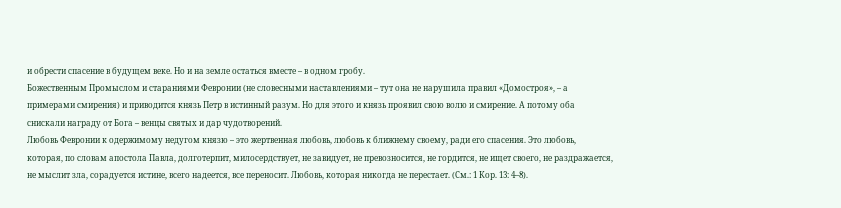и обрести спасение в будущем веке. Но и на земле остаться вместе – в одном гробу.
Божественным Промыслом и стараниями Февронии (не словесными наставлениями – тут она не нарушила правил «Домостроя», – а примерами смирения) и приводится князь Петр в истинный разум. Но для этого и князь проявил свою волю и смирение. А потому оба снискали награду от Бога – венцы святых и дар чудотворений.
Любовь Февронии к одержимому недугом князю – это жертвенная любовь, любовь к ближнему своему, ради его спасения. Это любовь, которая, по словам апостола Павла, долготерпит, милосердствует, не завидует, не превозносится, не гордится, не ищет своего, не раздражается, не мыслит зла, сорадуется истине, всего надеется, все переносит. Любовь, которая никогда не перестает. (См.: 1 Кор. 13: 4–8).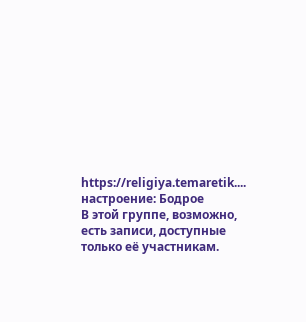https://religiya.temaretik....
настроение: Бодрое
В этой группе, возможно, есть записи, доступные только её участникам.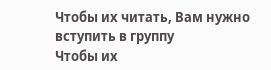Чтобы их читать, Вам нужно вступить в группу
Чтобы их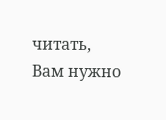читать, Вам нужно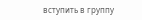вступить в группу